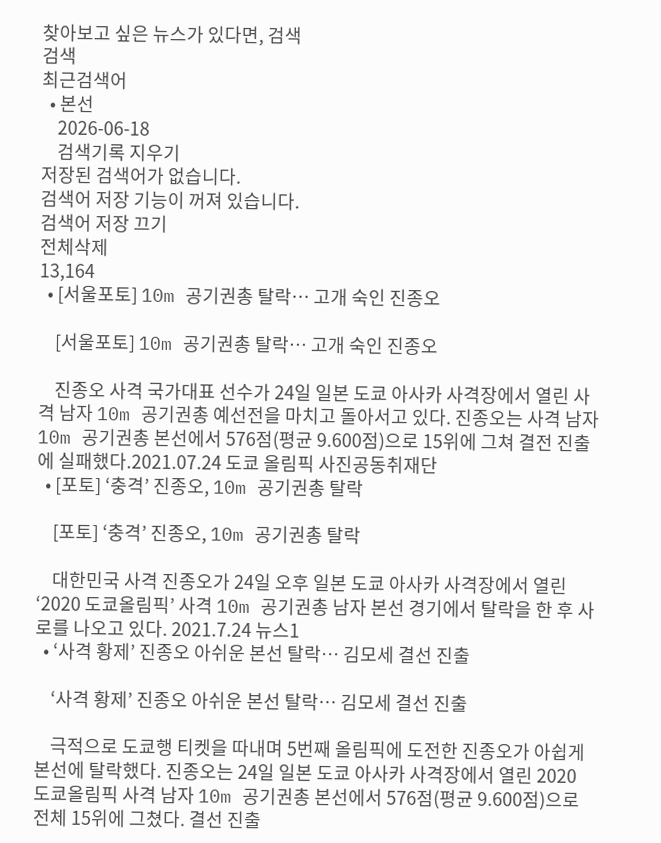찾아보고 싶은 뉴스가 있다면, 검색
검색
최근검색어
  • 본선
    2026-06-18
    검색기록 지우기
저장된 검색어가 없습니다.
검색어 저장 기능이 꺼져 있습니다.
검색어 저장 끄기
전체삭제
13,164
  • [서울포토] 10m 공기권총 탈락… 고개 숙인 진종오

    [서울포토] 10m 공기권총 탈락… 고개 숙인 진종오

    진종오 사격 국가대표 선수가 24일 일본 도쿄 아사카 사격장에서 열린 사격 남자 10m 공기권총 예선전을 마치고 돌아서고 있다. 진종오는 사격 남자 10m 공기권총 본선에서 576점(평균 9.600점)으로 15위에 그쳐 결전 진출에 실패했다.2021.07.24 도쿄 올림픽 사진공동취재단
  • [포토] ‘충격’ 진종오, 10m 공기권총 탈락

    [포토] ‘충격’ 진종오, 10m 공기권총 탈락

    대한민국 사격 진종오가 24일 오후 일본 도쿄 아사카 사격장에서 열린 ‘2020 도쿄올림픽’ 사격 10m 공기권총 남자 본선 경기에서 탈락을 한 후 사로를 나오고 있다. 2021.7.24 뉴스1
  • ‘사격 황제’ 진종오 아쉬운 본선 탈락… 김모세 결선 진출

    ‘사격 황제’ 진종오 아쉬운 본선 탈락… 김모세 결선 진출

    극적으로 도쿄행 티켓을 따내며 5번째 올림픽에 도전한 진종오가 아쉽게 본선에 탈락했다. 진종오는 24일 일본 도쿄 아사카 사격장에서 열린 2020 도쿄올림픽 사격 남자 10m 공기권총 본선에서 576점(평균 9.600점)으로 전체 15위에 그쳤다. 결선 진출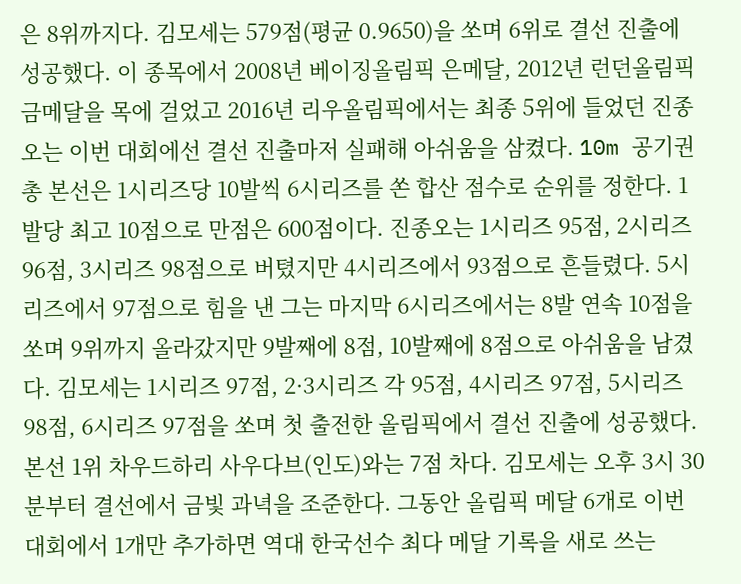은 8위까지다. 김모세는 579점(평균 0.9650)을 쏘며 6위로 결선 진출에 성공했다. 이 종목에서 2008년 베이징올림픽 은메달, 2012년 런던올림픽 금메달을 목에 걸었고 2016년 리우올림픽에서는 최종 5위에 들었던 진종오는 이번 대회에선 결선 진출마저 실패해 아쉬움을 삼켰다. 10m 공기권총 본선은 1시리즈당 10발씩 6시리즈를 쏜 합산 점수로 순위를 정한다. 1발당 최고 10점으로 만점은 600점이다. 진종오는 1시리즈 95점, 2시리즈 96점, 3시리즈 98점으로 버텼지만 4시리즈에서 93점으로 흔들렸다. 5시리즈에서 97점으로 힘을 낸 그는 마지막 6시리즈에서는 8발 연속 10점을 쏘며 9위까지 올라갔지만 9발째에 8점, 10발째에 8점으로 아쉬움을 남겼다. 김모세는 1시리즈 97점, 2·3시리즈 각 95점, 4시리즈 97점, 5시리즈 98점, 6시리즈 97점을 쏘며 첫 출전한 올림픽에서 결선 진출에 성공했다. 본선 1위 차우드하리 사우다브(인도)와는 7점 차다. 김모세는 오후 3시 30분부터 결선에서 금빛 과녁을 조준한다. 그동안 올림픽 메달 6개로 이번 대회에서 1개만 추가하면 역대 한국선수 최다 메달 기록을 새로 쓰는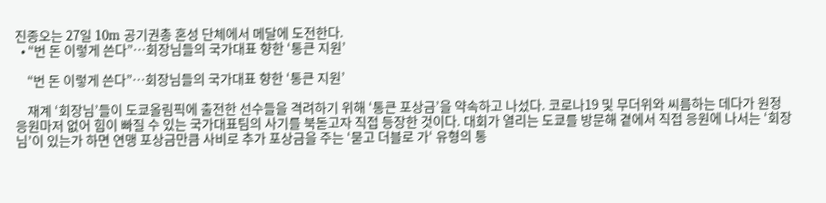진종오는 27일 10m 공기권총 혼성 단체에서 메달에 도전한다.
  • “번 돈 이렇게 쓴다”…회장님들의 국가대표 향한 ‘통큰 지원’

    “번 돈 이렇게 쓴다”…회장님들의 국가대표 향한 ‘통큰 지원’

    재계 ‘회장님’들이 도쿄올림픽에 출전한 선수들을 격려하기 위해 ‘통큰 포상금’을 약속하고 나섰다. 코로나19 및 무더위와 씨름하는 데다가 원정응원마저 없어 힘이 빠질 수 있는 국가대표팀의 사기를 북돋고자 직접 등장한 것이다. 대회가 열리는 도쿄를 방문해 곁에서 직접 응원에 나서는 ‘회장님’이 있는가 하면 연맹 포상금만큼 사비로 추가 포상금을 주는 ‘묻고 더블로 가‘ 유형의 통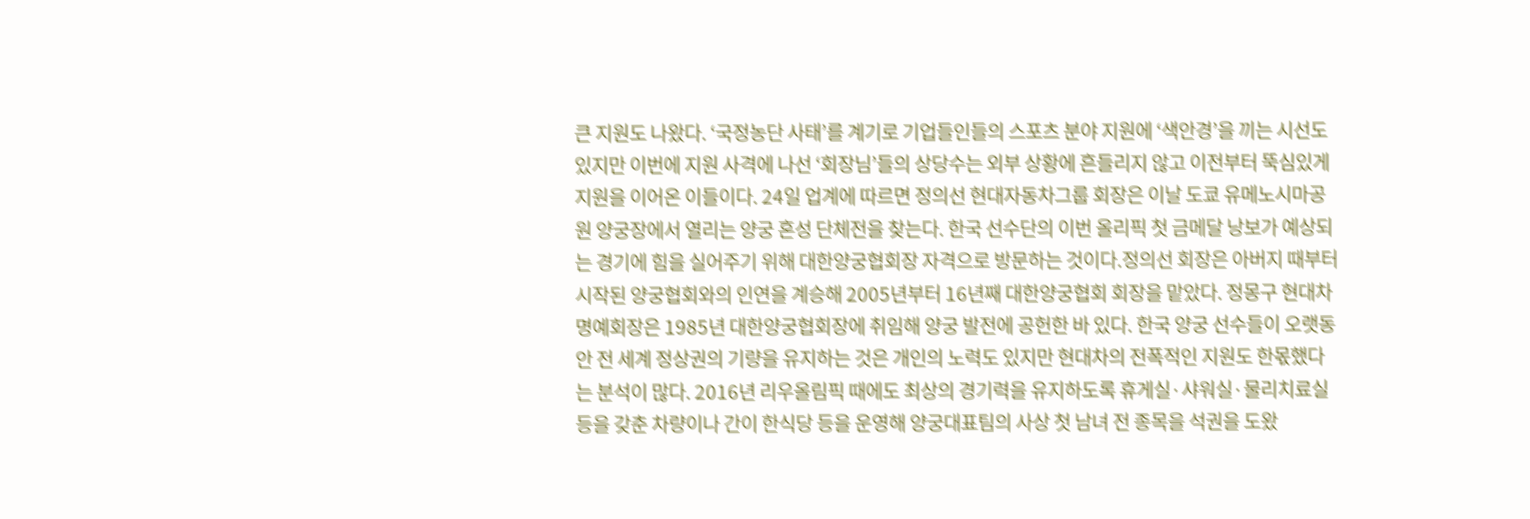큰 지원도 나왔다. ‘국정농단 사태’를 계기로 기업들인들의 스포츠 분야 지원에 ‘색안경’을 끼는 시선도 있지만 이번에 지원 사격에 나선 ‘회장님’들의 상당수는 외부 상황에 흔들리지 않고 이전부터 뚝심있게 지원을 이어온 이들이다. 24일 업계에 따르면 정의선 현대자동차그룹 회장은 이날 도쿄 유메노시마공원 양궁장에서 열리는 양궁 혼성 단체전을 찾는다. 한국 선수단의 이번 올리픽 첫 금메달 낭보가 예상되는 경기에 힘을 실어주기 위해 대한양궁협회장 자격으로 방문하는 것이다.정의선 회장은 아버지 때부터 시작된 양궁협회와의 인연을 계승해 2005년부터 16년째 대한양궁협회 회장을 맡았다. 정몽구 현대차 명예회장은 1985년 대한양궁협회장에 취임해 양궁 발전에 공헌한 바 있다. 한국 양궁 선수들이 오랫동안 전 세계 정상권의 기량을 유지하는 것은 개인의 노력도 있지만 현대차의 전폭적인 지원도 한몫했다는 분석이 많다. 2016년 리우올림픽 때에도 최상의 경기력을 유지하도록 휴게실·샤워실·물리치료실 등을 갖춘 차량이나 간이 한식당 등을 운영해 양궁대표팀의 사상 첫 남녀 전 종목을 석권을 도왔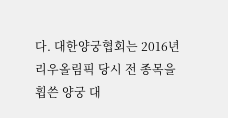다. 대한양궁협회는 2016년 리우올림픽 당시 전 종목을 휩쓴 양궁 대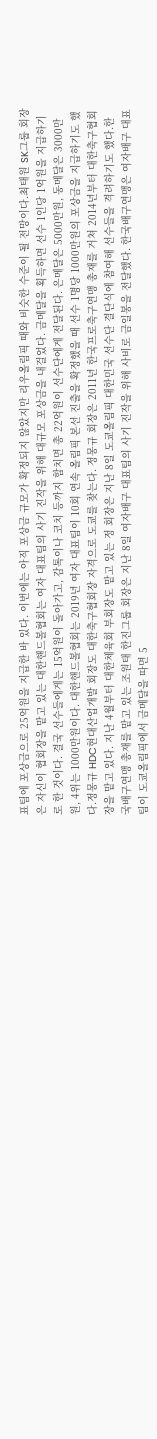표팀에 포상금으로 25억원을 지급한 바 있다. 이번에는 아직 포상금 규모가 확정되지 않았지만 리우올림픽 때와 비슷한 수준이 될 전망이다.최태원 SK그룹 회장은 자신이 협회장을 맡고 있는 대한핸드볼협회는 여자 대표팀의 사기 진작을 위해 대규모 포상금을 내걸었다. 금메달을 획득하면 선수 1인당 1억원을 지급하기로 한 것이다. 결국 선수들에게는 15억원이 돌아가고, 감톡이나 코치 등까지 합치면 총 22억원이 선수단에게 전달된다. 은메달은 5000만원, 동메달은 3000만원, 4위는 1000만원이다. 대한핸드볼협회는 2019년 여자 대표팀이 10회 연속 올림픽 본선 진출을 확정했을 때 선수 1명당 1000만원의 포상금을 지급하기도 했다.정몽규 HDC현대산업개발 회장도 대한축구협회장 자격으로 도쿄를 찾는다. 정몽규 회장은 2011년 한국프로축구연맹 총재를 거쳐 2014년부터 대한축구협회장을 맡고 있다. 지난 4월부터 대한체육회 부회장도 맡고 있는 정 회장은 지난 8일 도쿄올림픽 대한민국 선수단 결단식에 참여해 선수들을 격려하기도 했다.한국배구연맹 총재를 맡고 있는 조원태 한진그룹 회장은 지난 8일 여자배구 대표팀의 사기 진작을 위해 사비로 금일봉을 전달했다. 한국배구연맹은 여자배구 대표팀이 도쿄올림픽에서 금메달을 따면 5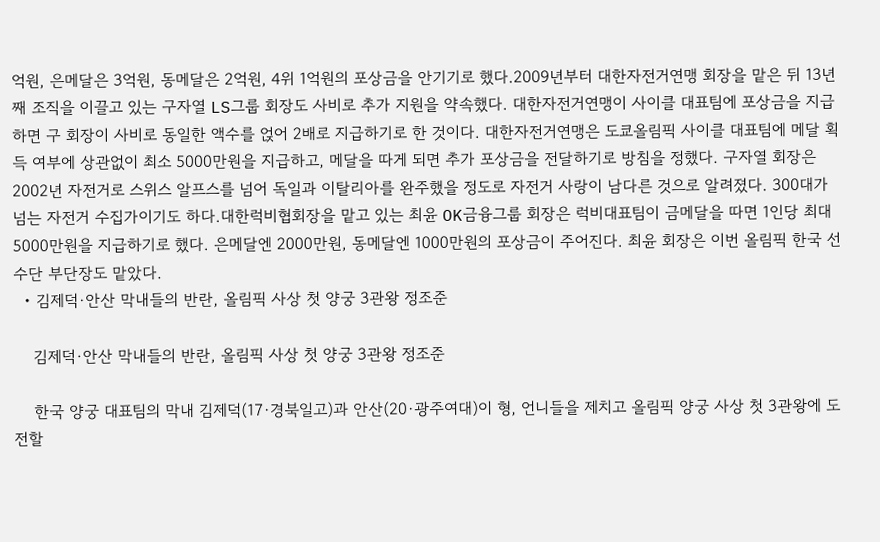억원, 은메달은 3억원, 동메달은 2억원, 4위 1억원의 포상금을 안기기로 했다.2009년부터 대한자전거연맹 회장을 맡은 뒤 13년째 조직을 이끌고 있는 구자열 LS그룹 회장도 사비로 추가 지원을 약속했다. 대한자전거연맹이 사이클 대표팀에 포상금을 지급하면 구 회장이 사비로 동일한 액수를 얹어 2배로 지급하기로 한 것이다. 대한자전거연맹은 도쿄올림픽 사이클 대표팀에 메달 획득 여부에 상관없이 최소 5000만원을 지급하고, 메달을 따게 되면 추가 포상금을 전달하기로 방침을 정했다. 구자열 회장은 2002년 자전거로 스위스 알프스를 넘어 독일과 이탈리아를 완주했을 정도로 자전거 사랑이 남다른 것으로 알려졌다. 300대가 넘는 자전거 수집가이기도 하다.대한럭비협회장을 맡고 있는 최윤 OK금융그룹 회장은 럭비대표팀이 금메달을 따면 1인당 최대 5000만원을 지급하기로 했다. 은메달엔 2000만원, 동메달엔 1000만원의 포상금이 주어진다. 최윤 회장은 이번 올림픽 한국 선수단 부단장도 맡았다.
  • 김제덕·안산 막내들의 반란, 올림픽 사상 첫 양궁 3관왕 정조준

    김제덕·안산 막내들의 반란, 올림픽 사상 첫 양궁 3관왕 정조준

    한국 양궁 대표팀의 막내 김제덕(17·경북일고)과 안산(20·광주여대)이 형, 언니들을 제치고 올림픽 양궁 사상 첫 3관왕에 도전할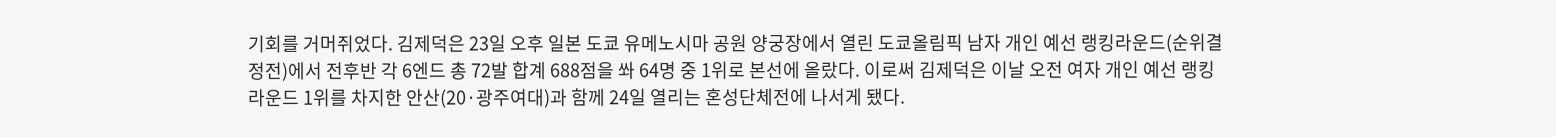기회를 거머쥐었다. 김제덕은 23일 오후 일본 도쿄 유메노시마 공원 양궁장에서 열린 도쿄올림픽 남자 개인 예선 랭킹라운드(순위결정전)에서 전후반 각 6엔드 총 72발 합계 688점을 쏴 64명 중 1위로 본선에 올랐다. 이로써 김제덕은 이날 오전 여자 개인 예선 랭킹라운드 1위를 차지한 안산(20·광주여대)과 함께 24일 열리는 혼성단체전에 나서게 됐다.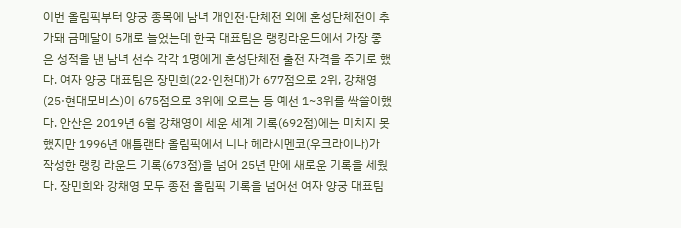이번 올림픽부터 양궁 종목에 남녀 개인전·단체전 외에 혼성단체전이 추가돼 금메달이 5개로 늘었는데 한국 대표팀은 랭킹라운드에서 가장 좋은 성적을 낸 남녀 선수 각각 1명에게 혼성단체전 출전 자격을 주기로 했다. 여자 양궁 대표팀은 장민희(22·인천대)가 677점으로 2위, 강채영(25·현대모비스)이 675점으로 3위에 오르는 등 예선 1~3위를 싹쓸이했다. 안산은 2019년 6월 강채영이 세운 세계 기록(692점)에는 미치지 못했지만 1996년 애틀랜타 올림픽에서 니나 헤라시멘코(우크라이나)가 작성한 랭킹 라운드 기록(673점)을 넘어 25년 만에 새로운 기록을 세웠다. 장민희와 강채영 모두 종전 올림픽 기록을 넘어선 여자 양궁 대표팀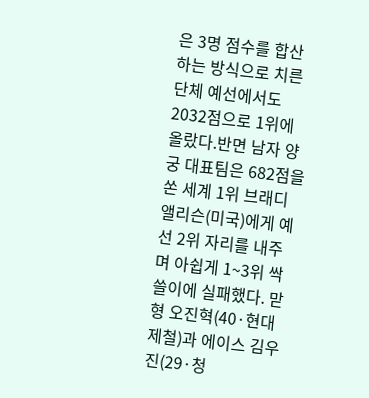은 3명 점수를 합산하는 방식으로 치른 단체 예선에서도 2032점으로 1위에 올랐다.반면 남자 양궁 대표팀은 682점을 쏜 세계 1위 브래디 앨리슨(미국)에게 예선 2위 자리를 내주며 아쉽게 1~3위 싹쓸이에 실패했다. 맏형 오진혁(40·현대제철)과 에이스 김우진(29·청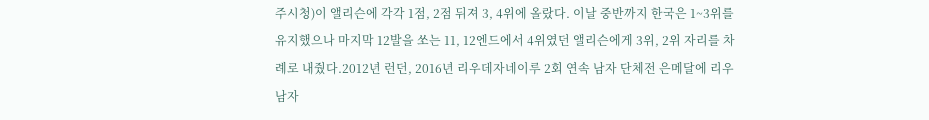주시청)이 앨리슨에 각각 1점, 2점 뒤져 3, 4위에 올랐다. 이날 중반까지 한국은 1~3위를 유지했으나 마지막 12발을 쏘는 11, 12엔드에서 4위였던 앨리슨에게 3위, 2위 자리를 차례로 내줬다.2012년 런던, 2016년 리우데자네이루 2회 연속 남자 단체전 은메달에 리우 남자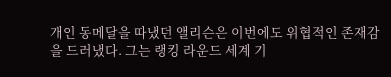개인 동메달을 따냈던 앨리슨은 이번에도 위협적인 존재감을 드러냈다. 그는 랭킹 라운드 세계 기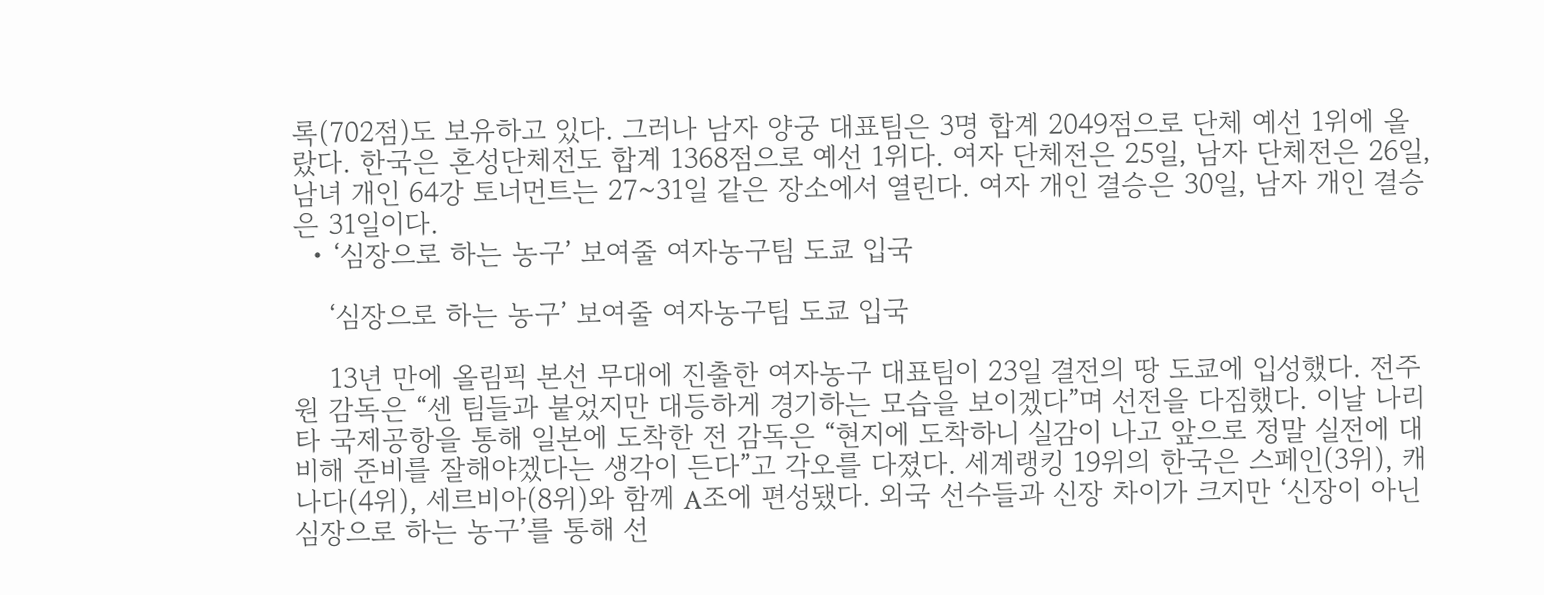록(702점)도 보유하고 있다. 그러나 남자 양궁 대표팀은 3명 합계 2049점으로 단체 예선 1위에 올랐다. 한국은 혼성단체전도 합계 1368점으로 예선 1위다. 여자 단체전은 25일, 남자 단체전은 26일, 남녀 개인 64강 토너먼트는 27~31일 같은 장소에서 열린다. 여자 개인 결승은 30일, 남자 개인 결승은 31일이다.
  • ‘심장으로 하는 농구’ 보여줄 여자농구팀 도쿄 입국

    ‘심장으로 하는 농구’ 보여줄 여자농구팀 도쿄 입국

    13년 만에 올림픽 본선 무대에 진출한 여자농구 대표팀이 23일 결전의 땅 도쿄에 입성했다. 전주원 감독은 “센 팀들과 붙었지만 대등하게 경기하는 모습을 보이겠다”며 선전을 다짐했다. 이날 나리타 국제공항을 통해 일본에 도착한 전 감독은 “현지에 도착하니 실감이 나고 앞으로 정말 실전에 대비해 준비를 잘해야겠다는 생각이 든다”고 각오를 다졌다. 세계랭킹 19위의 한국은 스페인(3위), 캐나다(4위), 세르비아(8위)와 함께 A조에 편성됐다. 외국 선수들과 신장 차이가 크지만 ‘신장이 아닌 심장으로 하는 농구’를 통해 선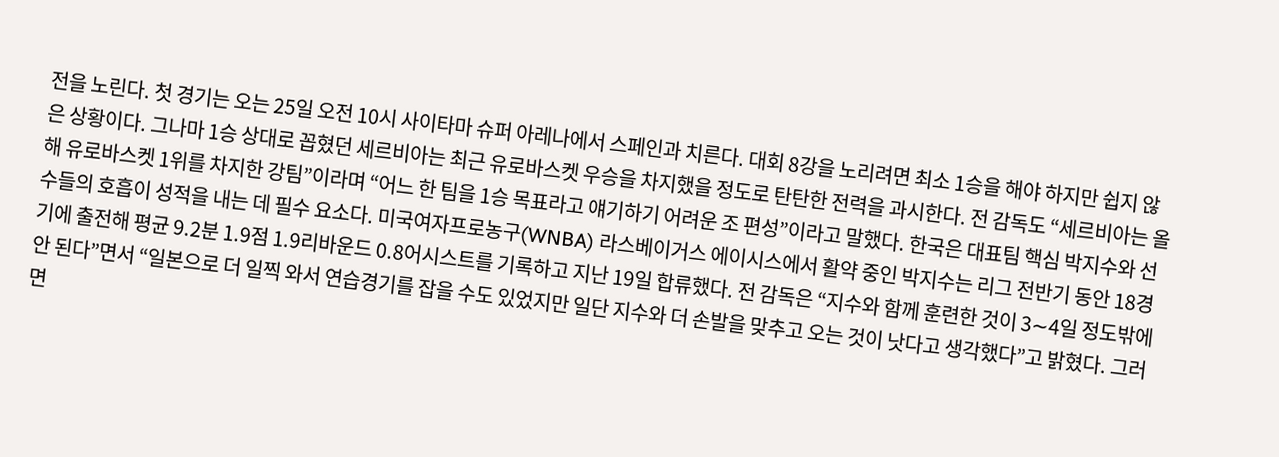전을 노린다. 첫 경기는 오는 25일 오전 10시 사이타마 슈퍼 아레나에서 스페인과 치른다. 대회 8강을 노리려면 최소 1승을 해야 하지만 쉽지 않은 상황이다. 그나마 1승 상대로 꼽혔던 세르비아는 최근 유로바스켓 우승을 차지했을 정도로 탄탄한 전력을 과시한다. 전 감독도 “세르비아는 올해 유로바스켓 1위를 차지한 강팀”이라며 “어느 한 팀을 1승 목표라고 얘기하기 어려운 조 편성”이라고 말했다. 한국은 대표팀 핵심 박지수와 선수들의 호흡이 성적을 내는 데 필수 요소다. 미국여자프로농구(WNBA) 라스베이거스 에이시스에서 활약 중인 박지수는 리그 전반기 동안 18경기에 출전해 평균 9.2분 1.9점 1.9리바운드 0.8어시스트를 기록하고 지난 19일 합류했다. 전 감독은 “지수와 함께 훈련한 것이 3∼4일 정도밖에 안 된다”면서 “일본으로 더 일찍 와서 연습경기를 잡을 수도 있었지만 일단 지수와 더 손발을 맞추고 오는 것이 낫다고 생각했다”고 밝혔다. 그러면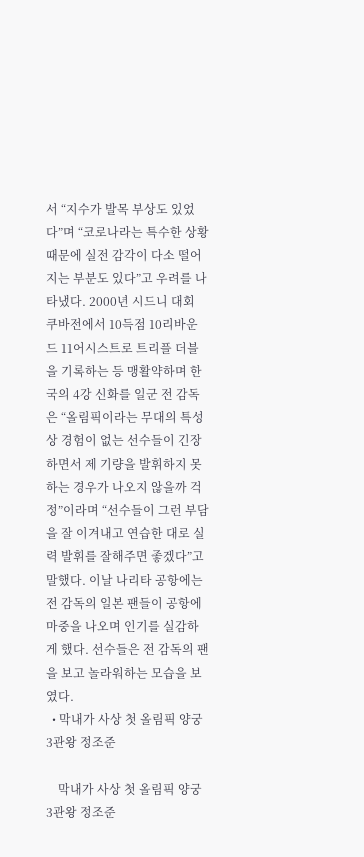서 “지수가 발목 부상도 있었다”며 “코로나라는 특수한 상황 때문에 실전 감각이 다소 떨어지는 부분도 있다”고 우려를 나타냈다. 2000년 시드니 대회 쿠바전에서 10득점 10리바운드 11어시스트로 트리플 더블을 기록하는 등 맹활약하며 한국의 4강 신화를 일군 전 감독은 “올림픽이라는 무대의 특성상 경험이 없는 선수들이 긴장하면서 제 기량을 발휘하지 못하는 경우가 나오지 않을까 걱정”이라며 “선수들이 그런 부담을 잘 이겨내고 연습한 대로 실력 발휘를 잘해주면 좋겠다”고 말했다. 이날 나리타 공항에는 전 감독의 일본 팬들이 공항에 마중을 나오며 인기를 실감하게 했다. 선수들은 전 감독의 팬을 보고 놀라워하는 모습을 보였다.
  • 막내가 사상 첫 올림픽 양궁 3관왕 정조준

    막내가 사상 첫 올림픽 양궁 3관왕 정조준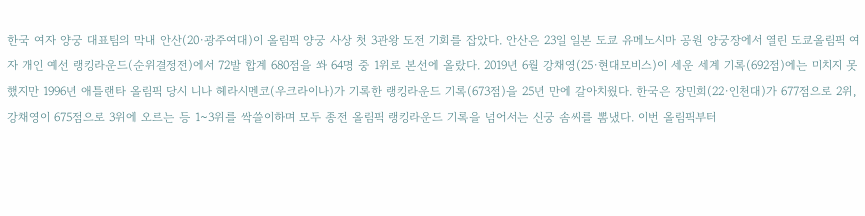한국 여자 양궁 대표팀의 막내 안산(20·광주여대)이 올림픽 양궁 사상 첫 3관왕 도전 기회를 잡았다. 안산은 23일 일본 도쿄 유메노시마 공원 양궁장에서 열린 도쿄올림픽 여자 개인 예선 랭킹라운드(순위결정전)에서 72발 합계 680점을 쏴 64명 중 1위로 본선에 올랐다. 2019년 6월 강채영(25·현대모비스)이 세운 세계 기록(692점)에는 미치지 못했지만 1996년 애틀랜타 올림픽 당시 니나 헤라시멘코(우크라이나)가 기록한 랭킹라운드 기록(673점)을 25년 만에 갈아치웠다. 한국은 장민희(22·인천대)가 677점으로 2위, 강채영이 675점으로 3위에 오르는 등 1~3위를 싹쓸이하며 모두 종전 올림픽 랭킹라운드 기록을 넘어서는 신궁 솜씨를 뽐냈다. 이번 올림픽부터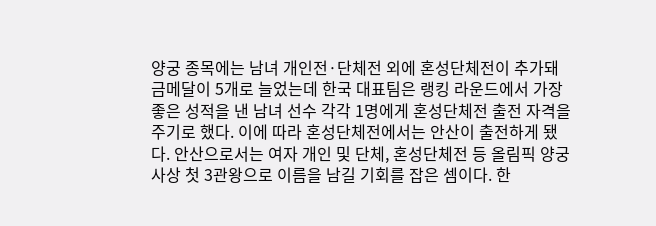양궁 종목에는 남녀 개인전·단체전 외에 혼성단체전이 추가돼 금메달이 5개로 늘었는데 한국 대표팀은 랭킹 라운드에서 가장 좋은 성적을 낸 남녀 선수 각각 1명에게 혼성단체전 출전 자격을 주기로 했다. 이에 따라 혼성단체전에서는 안산이 출전하게 됐다. 안산으로서는 여자 개인 및 단체, 혼성단체전 등 올림픽 양궁 사상 첫 3관왕으로 이름을 남길 기회를 잡은 셈이다. 한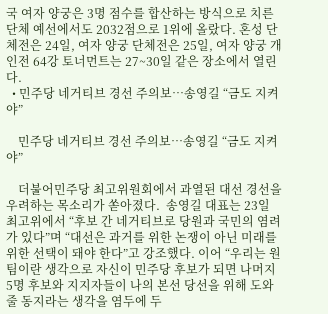국 여자 양궁은 3명 점수를 합산하는 방식으로 치른 단체 예선에서도 2032점으로 1위에 올랐다. 혼성 단체전은 24일, 여자 양궁 단체전은 25일, 여자 양궁 개인전 64강 토너먼트는 27~30일 같은 장소에서 열린다.
  • 민주당 네거티브 경선 주의보…송영길 “금도 지켜야”

    민주당 네거티브 경선 주의보…송영길 “금도 지켜야”

    더불어민주당 최고위원회에서 과열된 대선 경선을 우려하는 목소리가 쏟아졌다.  송영길 대표는 23일 최고위에서 “후보 간 네거티브로 당원과 국민의 염려가 있다”며 “대선은 과거를 위한 논쟁이 아닌 미래를 위한 선택이 돼야 한다”고 강조했다. 이어 “우리는 원팀이란 생각으로 자신이 민주당 후보가 되면 나머지 5명 후보와 지지자들이 나의 본선 당선을 위해 도와줄 동지라는 생각을 염두에 두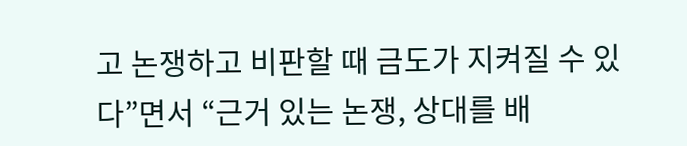고 논쟁하고 비판할 때 금도가 지켜질 수 있다”면서 “근거 있는 논쟁, 상대를 배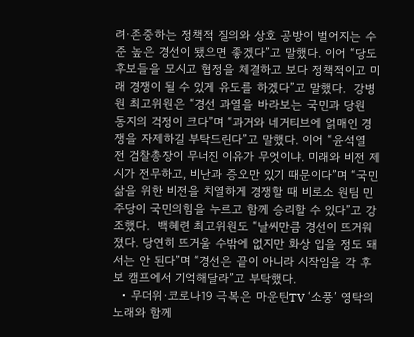려·존중하는 정책적 질의와 상호 공방이 벌어지는 수준 높은 경선이 됐으면 좋겠다”고 말했다. 이어 “당도 후보들을 모시고 협정을 체결하고 보다 정책적이고 미래 경쟁이 될 수 있게 유도를 하겠다”고 말했다.  강병원 최고위원은 “경선 과열을 바라보는 국민과 당원 동지의 걱정이 크다”며 “과거와 네거티브에 얽매인 경쟁을 자제하길 부탁드린다”고 말했다. 이어 “윤석열 전 검찰총장이 무너진 이유가 무엇이냐. 미래와 비전 제시가 전무하고, 비난과 증오만 있기 때문이다”며 “국민 삶을 위한 비전을 치열하게 경쟁할 때 비로소 원팀 민주당이 국민의힘을 누르고 함께 승리할 수 있다”고 강조했다.  백혜련 최고위원도 “날씨만큼 경선이 뜨거워졌다. 당연히 뜨거울 수밖에 없지만 화상 입을 정도 돼서는 안 된다”며 “경선은 끝이 아니라 시작임을 각 후보 캠프에서 기억해달라”고 부탁했다.
  • 무더위·코로나19 극복은 마운틴TV ‘소풍’ 영탁의 노래와 함께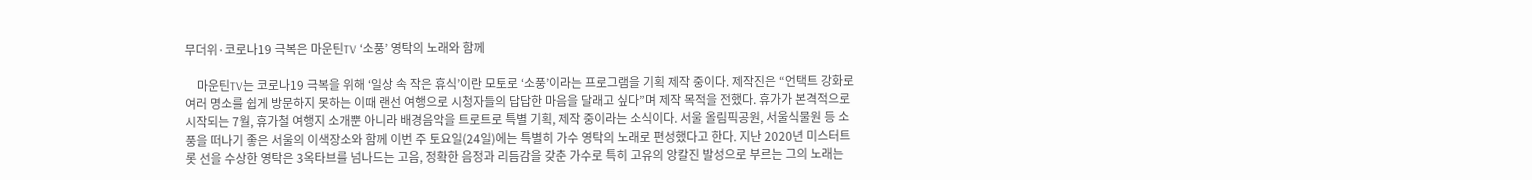무더위·코로나19 극복은 마운틴TV ‘소풍’ 영탁의 노래와 함께

    마운틴TV는 코로나19 극복을 위해 ‘일상 속 작은 휴식’이란 모토로 ‘소풍’이라는 프로그램을 기획 제작 중이다. 제작진은 “언택트 강화로 여러 명소를 쉽게 방문하지 못하는 이때 랜선 여행으로 시청자들의 답답한 마음을 달래고 싶다”며 제작 목적을 전했다. 휴가가 본격적으로 시작되는 7월, 휴가철 여행지 소개뿐 아니라 배경음악을 트로트로 특별 기획, 제작 중이라는 소식이다. 서울 올림픽공원, 서울식물원 등 소풍을 떠나기 좋은 서울의 이색장소와 함께 이번 주 토요일(24일)에는 특별히 가수 영탁의 노래로 편성했다고 한다. 지난 2020년 미스터트롯 선을 수상한 영탁은 3옥타브를 넘나드는 고음, 정확한 음정과 리듬감을 갖춘 가수로 특히 고유의 앙칼진 발성으로 부르는 그의 노래는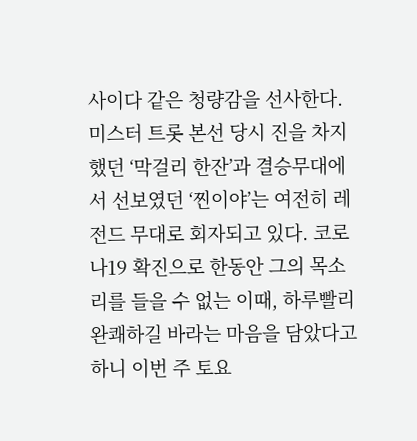사이다 같은 청량감을 선사한다. 미스터 트롯 본선 당시 진을 차지했던 ‘막걸리 한잔’과 결승무대에서 선보였던 ‘찐이야’는 여전히 레전드 무대로 회자되고 있다. 코로나19 확진으로 한동안 그의 목소리를 들을 수 없는 이때, 하루빨리 완쾌하길 바라는 마음을 담았다고 하니 이번 주 토요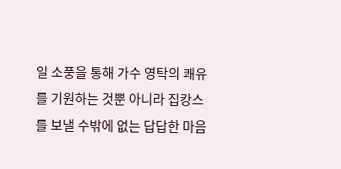일 소풍을 통해 가수 영탁의 쾌유를 기원하는 것뿐 아니라 집캉스를 보낼 수밖에 없는 답답한 마음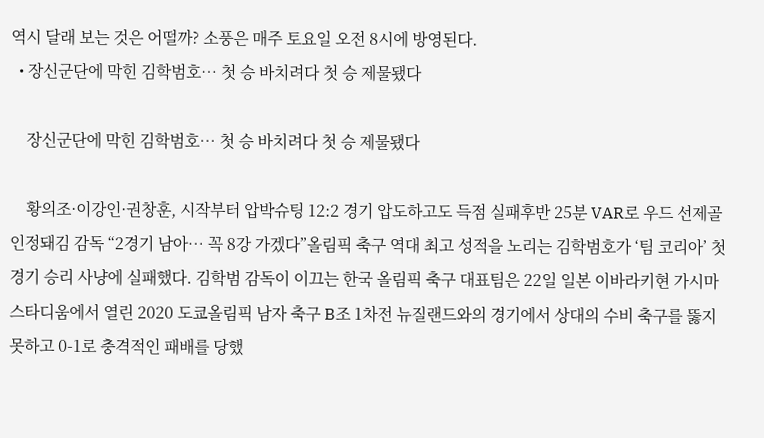역시 달래 보는 것은 어떨까? 소풍은 매주 토요일 오전 8시에 방영된다.
  • 장신군단에 막힌 김학범호… 첫 승 바치려다 첫 승 제물됐다

    장신군단에 막힌 김학범호… 첫 승 바치려다 첫 승 제물됐다

    황의조·이강인·권창훈, 시작부터 압박슈팅 12:2 경기 압도하고도 득점 실패후반 25분 VAR로 우드 선제골 인정돼김 감독 “2경기 남아… 꼭 8강 가겠다”올림픽 축구 역대 최고 성적을 노리는 김학범호가 ‘팀 코리아’ 첫 경기 승리 사냥에 실패했다. 김학범 감독이 이끄는 한국 올림픽 축구 대표팀은 22일 일본 이바라키현 가시마 스타디움에서 열린 2020 도쿄올림픽 남자 축구 B조 1차전 뉴질랜드와의 경기에서 상대의 수비 축구를 뚫지 못하고 0-1로 충격적인 패배를 당했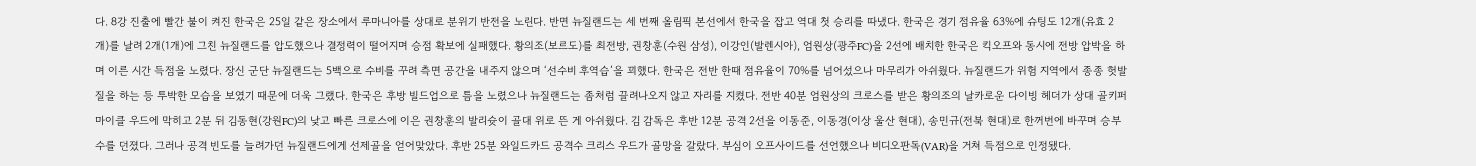다. 8강 진출에 빨간 불이 켜진 한국은 25일 같은 장소에서 루마니아를 상대로 분위기 반전을 노린다. 반면 뉴질랜드는 세 번째 올림픽 본선에서 한국을 잡고 역대 첫 승리를 따냈다. 한국은 경기 점유율 63%에 슈팅도 12개(유효 2개)를 날려 2개(1개)에 그친 뉴질랜드를 압도했으나 결정력이 떨어지며 승점 확보에 실패했다. 황의조(보르도)를 최전방, 권창훈(수원 삼성), 이강인(발렌시아), 엄원상(광주FC)을 2선에 배치한 한국은 킥오프와 동시에 전방 압박을 하며 이른 시간 득점을 노렸다. 장신 군단 뉴질랜드는 5백으로 수비를 꾸려 측면 공간을 내주지 않으며 ‘선수비 후역습’을 꾀했다. 한국은 전반 한때 점유율이 70%를 넘어섰으나 마무리가 아쉬웠다. 뉴질랜드가 위험 지역에서 종종 헛발질을 하는 등 투박한 모습을 보였기 때문에 더욱 그랬다. 한국은 후방 빌드업으로 틈을 노렸으나 뉴질랜드는 좀처럼 끌려나오지 않고 자리를 지켰다. 전반 40분 엄원상의 크로스를 받은 황의조의 날카로운 다이빙 헤더가 상대 골키퍼 마이클 우드에 막히고 2분 뒤 김동현(강원FC)의 낮고 빠른 크로스에 이은 권창훈의 발리슛이 골대 위로 뜬 게 아쉬웠다. 김 감독은 후반 12분 공격 2선을 이동준, 이동경(이상 울산 현대), 송민규(전북 현대)로 한꺼번에 바꾸며 승부수를 던졌다. 그러나 공격 빈도를 늘려가던 뉴질랜드에게 선제골을 얻어맞았다. 후반 25분 와일드카드 공격수 크리스 우드가 골망을 갈랐다. 부심이 오프사이드를 선언했으나 비디오판독(VAR)을 거쳐 득점으로 인정됐다.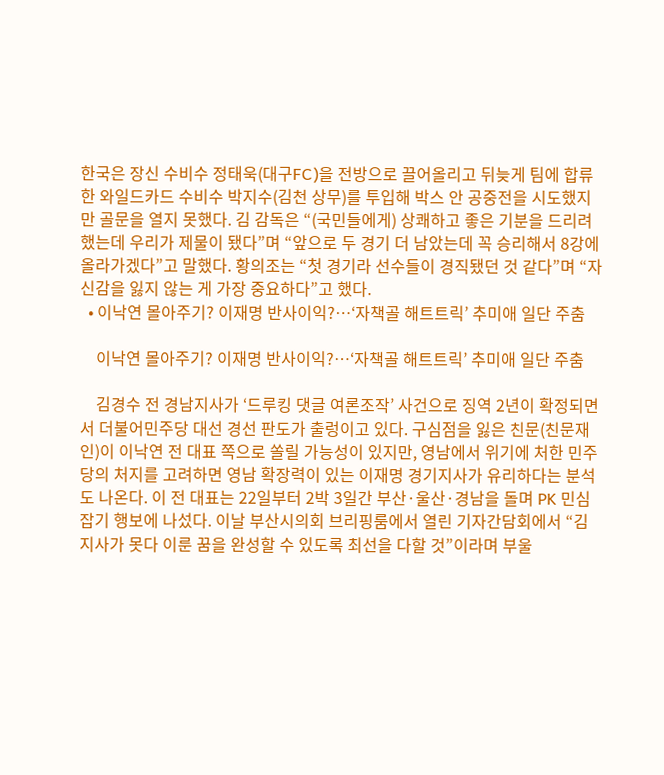한국은 장신 수비수 정태욱(대구FC)을 전방으로 끌어올리고 뒤늦게 팀에 합류한 와일드카드 수비수 박지수(김천 상무)를 투입해 박스 안 공중전을 시도했지만 골문을 열지 못했다. 김 감독은 “(국민들에게) 상쾌하고 좋은 기분을 드리려 했는데 우리가 제물이 됐다”며 “앞으로 두 경기 더 남았는데 꼭 승리해서 8강에 올라가겠다”고 말했다. 황의조는 “첫 경기라 선수들이 경직됐던 것 같다”며 “자신감을 잃지 않는 게 가장 중요하다”고 했다.
  • 이낙연 몰아주기? 이재명 반사이익?…‘자책골 해트트릭’ 추미애 일단 주춤

    이낙연 몰아주기? 이재명 반사이익?…‘자책골 해트트릭’ 추미애 일단 주춤

    김경수 전 경남지사가 ‘드루킹 댓글 여론조작’ 사건으로 징역 2년이 확정되면서 더불어민주당 대선 경선 판도가 출렁이고 있다. 구심점을 잃은 친문(친문재인)이 이낙연 전 대표 쪽으로 쏠릴 가능성이 있지만, 영남에서 위기에 처한 민주당의 처지를 고려하면 영남 확장력이 있는 이재명 경기지사가 유리하다는 분석도 나온다. 이 전 대표는 22일부터 2박 3일간 부산·울산·경남을 돌며 PK 민심 잡기 행보에 나섰다. 이날 부산시의회 브리핑룸에서 열린 기자간담회에서 “김 지사가 못다 이룬 꿈을 완성할 수 있도록 최선을 다할 것”이라며 부울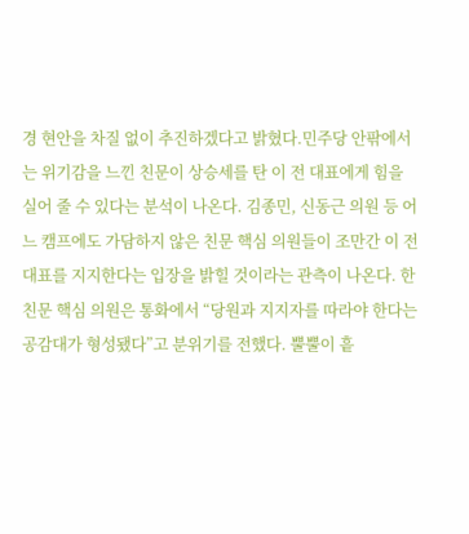경 현안을 차질 없이 추진하겠다고 밝혔다.민주당 안팎에서는 위기감을 느낀 친문이 상승세를 탄 이 전 대표에게 힘을 실어 줄 수 있다는 분석이 나온다. 김종민, 신동근 의원 등 어느 캠프에도 가담하지 않은 친문 핵심 의원들이 조만간 이 전 대표를 지지한다는 입장을 밝힐 것이라는 관측이 나온다. 한 친문 핵심 의원은 통화에서 “당원과 지지자를 따라야 한다는 공감대가 형성됐다”고 분위기를 전했다. 뿔뿔이 흩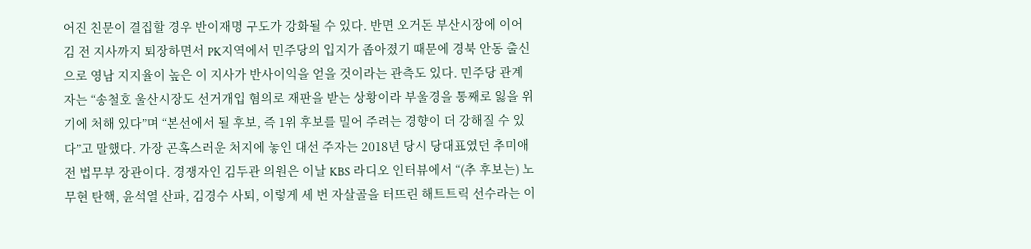어진 친문이 결집할 경우 반이재명 구도가 강화될 수 있다. 반면 오거돈 부산시장에 이어 김 전 지사까지 퇴장하면서 PK지역에서 민주당의 입지가 좁아졌기 때문에 경북 안동 출신으로 영남 지지율이 높은 이 지사가 반사이익을 얻을 것이라는 관측도 있다. 민주당 관계자는 “송철호 울산시장도 선거개입 혐의로 재판을 받는 상황이라 부울경을 통째로 잃을 위기에 처해 있다”며 “본선에서 될 후보, 즉 1위 후보를 밀어 주려는 경향이 더 강해질 수 있다”고 말했다. 가장 곤혹스러운 처지에 놓인 대선 주자는 2018년 당시 당대표였던 추미애 전 법무부 장관이다. 경쟁자인 김두관 의원은 이날 KBS 라디오 인터뷰에서 “(추 후보는) 노무현 탄핵, 윤석열 산파, 김경수 사퇴, 이렇게 세 번 자살골을 터뜨린 해트트릭 선수라는 이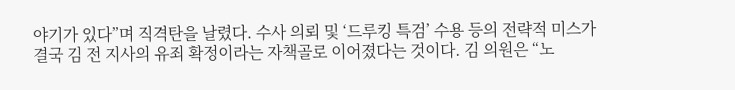야기가 있다”며 직격탄을 날렸다. 수사 의뢰 및 ‘드루킹 특검’ 수용 등의 전략적 미스가 결국 김 전 지사의 유죄 확정이라는 자책골로 이어졌다는 것이다. 김 의원은 “노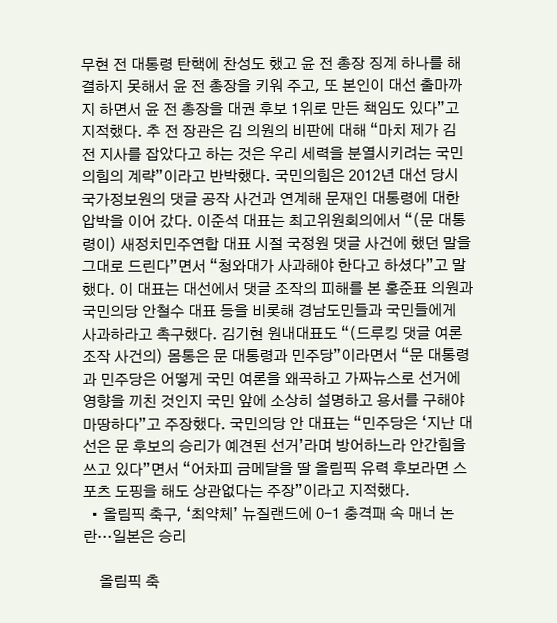무현 전 대통령 탄핵에 찬성도 했고 윤 전 총장 징계 하나를 해결하지 못해서 윤 전 총장을 키워 주고, 또 본인이 대선 출마까지 하면서 윤 전 총장을 대권 후보 1위로 만든 책임도 있다”고 지적했다. 추 전 장관은 김 의원의 비판에 대해 “마치 제가 김 전 지사를 잡았다고 하는 것은 우리 세력을 분열시키려는 국민의힘의 계략”이라고 반박했다. 국민의힘은 2012년 대선 당시 국가정보원의 댓글 공작 사건과 연계해 문재인 대통령에 대한 압박을 이어 갔다. 이준석 대표는 최고위원회의에서 “(문 대통령이) 새정치민주연합 대표 시절 국정원 댓글 사건에 했던 말을 그대로 드린다”면서 “청와대가 사과해야 한다고 하셨다”고 말했다. 이 대표는 대선에서 댓글 조작의 피해를 본 홍준표 의원과 국민의당 안철수 대표 등을 비롯해 경남도민들과 국민들에게 사과하라고 촉구했다. 김기현 원내대표도 “(드루킹 댓글 여론조작 사건의) 몸통은 문 대통령과 민주당”이라면서 “문 대통령과 민주당은 어떻게 국민 여론을 왜곡하고 가짜뉴스로 선거에 영향을 끼친 것인지 국민 앞에 소상히 설명하고 용서를 구해야 마땅하다”고 주장했다. 국민의당 안 대표는 “민주당은 ‘지난 대선은 문 후보의 승리가 예견된 선거’라며 방어하느라 안간힘을 쓰고 있다”면서 “어차피 금메달을 딸 올림픽 유력 후보라면 스포츠 도핑을 해도 상관없다는 주장”이라고 지적했다.
  • 올림픽 축구, ‘최약체’ 뉴질랜드에 0-1 충격패 속 매너 논란…일본은 승리

    올림픽 축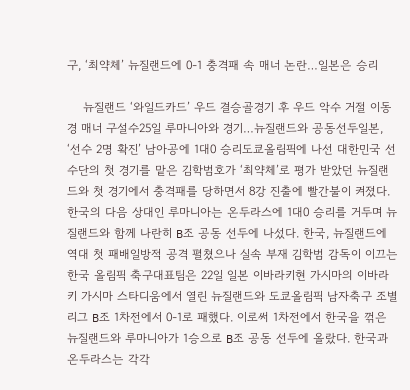구, ‘최약체’ 뉴질랜드에 0-1 충격패 속 매너 논란…일본은 승리

    뉴질랜드 ‘와일드카드’ 우드 결승골경기 후 우드 악수 거절 이동경 매너 구설수25일 루마니아와 경기…뉴질랜드와 공동선두일본, ‘선수 2명 확진’ 남아공에 1대0 승리도쿄올림픽에 나선 대한민국 선수단의 첫 경기를 맡은 김학범호가 ‘최약체’로 평가 받았던 뉴질랜드와 첫 경기에서 충격패를 당하면서 8강 진출에 빨간불이 켜졌다. 한국의 다음 상대인 루마니아는 온두라스에 1대0 승리를 거두며 뉴질랜드와 함께 나란히 B조 공동 선두에 나섰다. 한국, 뉴질랜드에 역대 첫 패배일방적 공격 펼쳤으나 실속 부재 김학범 감독이 이끄는 한국 올림픽 축구대표팀은 22일 일본 이바라키현 가시마의 이바라키 가시마 스타디움에서 열린 뉴질랜드와 도쿄올림픽 남자축구 조별리그 B조 1차전에서 0-1로 패했다. 이로써 1차전에서 한국을 꺾은 뉴질랜드와 루마니아가 1승으로 B조 공동 선두에 올랐다. 한국과 온두라스는 각각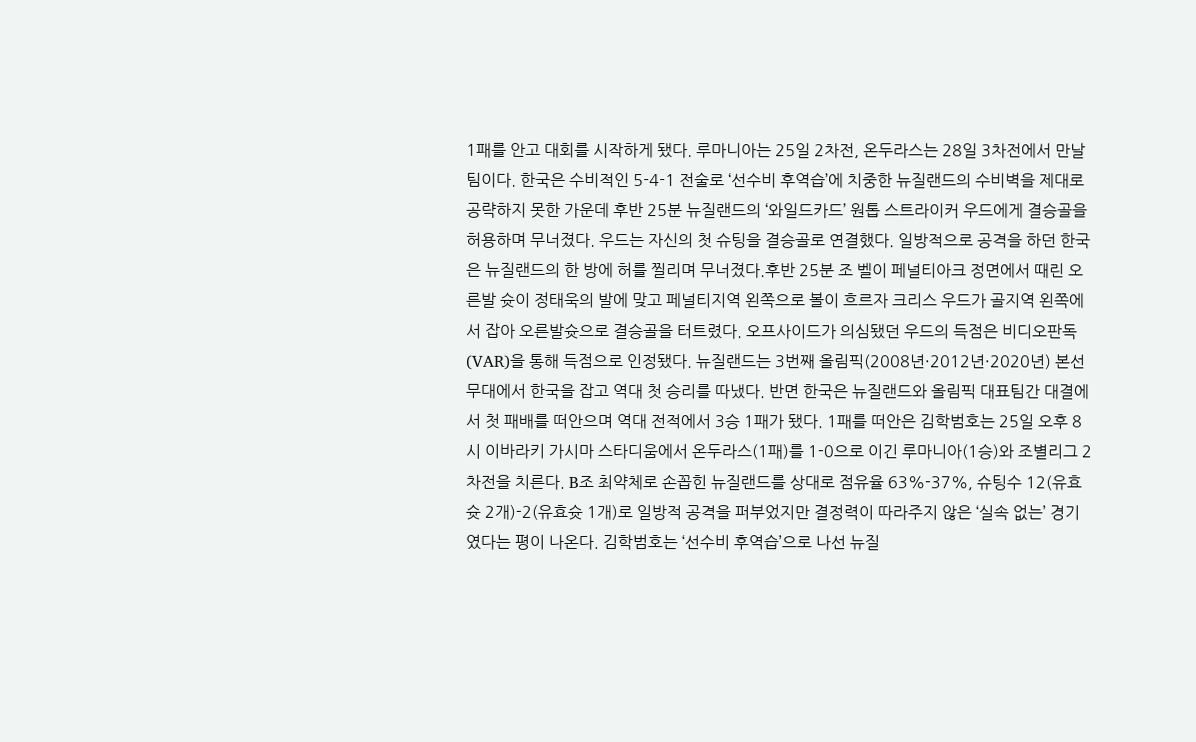1패를 안고 대회를 시작하게 됐다. 루마니아는 25일 2차전, 온두라스는 28일 3차전에서 만날 팀이다. 한국은 수비적인 5-4-1 전술로 ‘선수비 후역습’에 치중한 뉴질랜드의 수비벽을 제대로 공략하지 못한 가운데 후반 25분 뉴질랜드의 ‘와일드카드’ 원톱 스트라이커 우드에게 결승골을 허용하며 무너졌다. 우드는 자신의 첫 슈팅을 결승골로 연결했다. 일방적으로 공격을 하던 한국은 뉴질랜드의 한 방에 허를 찔리며 무너졌다.후반 25분 조 벨이 페널티아크 정면에서 때린 오른발 슛이 정태욱의 발에 맞고 페널티지역 왼쪽으로 볼이 흐르자 크리스 우드가 골지역 왼쪽에서 잡아 오른발슛으로 결승골을 터트렸다. 오프사이드가 의심됐던 우드의 득점은 비디오판독(VAR)을 통해 득점으로 인정됐다. 뉴질랜드는 3번째 올림픽(2008년·2012년·2020년) 본선 무대에서 한국을 잡고 역대 첫 승리를 따냈다. 반면 한국은 뉴질랜드와 올림픽 대표팀간 대결에서 첫 패배를 떠안으며 역대 전적에서 3승 1패가 됐다. 1패를 떠안은 김학범호는 25일 오후 8시 이바라키 가시마 스타디움에서 온두라스(1패)를 1-0으로 이긴 루마니아(1승)와 조별리그 2차전을 치른다. B조 최약체로 손꼽힌 뉴질랜드를 상대로 점유율 63%-37%, 슈팅수 12(유효슛 2개)-2(유효슛 1개)로 일방적 공격을 퍼부었지만 결정력이 따라주지 않은 ‘실속 없는’ 경기였다는 평이 나온다. 김학범호는 ‘선수비 후역습’으로 나선 뉴질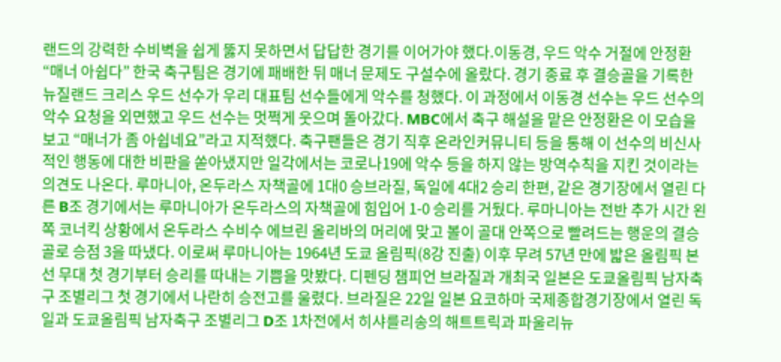랜드의 강력한 수비벽을 쉽게 뚫지 못하면서 답답한 경기를 이어가야 했다.이동경, 우드 악수 거절에 안정환 “매너 아쉽다” 한국 축구팀은 경기에 패배한 뒤 매너 문제도 구설수에 올랐다. 경기 종료 후 결승골을 기록한 뉴질랜드 크리스 우드 선수가 우리 대표팀 선수들에게 악수를 청했다. 이 과정에서 이동경 선수는 우드 선수의 악수 요청을 외면했고 우드 선수는 멋쩍게 웃으며 돌아갔다. MBC에서 축구 해설을 맡은 안정환은 이 모습을 보고 “매너가 좀 아쉽네요”라고 지적했다. 축구팬들은 경기 직후 온라인커뮤니티 등을 통해 이 선수의 비신사적인 행동에 대한 비판을 쏟아냈지만 일각에서는 코로나19에 악수 등을 하지 않는 방역수칙을 지킨 것이라는 의견도 나온다. 루마니아, 온두라스 자책골에 1대0 승브라질, 독일에 4대2 승리 한편, 같은 경기장에서 열린 다른 B조 경기에서는 루마니아가 온두라스의 자책골에 힘입어 1-0 승리를 거뒀다. 루마니아는 전반 추가 시간 왼쪽 코너킥 상황에서 온두라스 수비수 에브린 올리바의 머리에 맞고 볼이 골대 안쪽으로 빨려드는 행운의 결승골로 승점 3을 따냈다. 이로써 루마니아는 1964년 도쿄 올림픽(8강 진출) 이후 무려 57년 만에 밟은 올림픽 본선 무대 첫 경기부터 승리를 따내는 기쁨을 맛봤다. 디펜딩 챔피언 브라질과 개최국 일본은 도쿄올림픽 남자축구 조별리그 첫 경기에서 나란히 승전고를 울렸다. 브라질은 22일 일본 요코하마 국제종합경기장에서 열린 독일과 도쿄올림픽 남자축구 조별리그 D조 1차전에서 히샤를리송의 해트트릭과 파울리뉴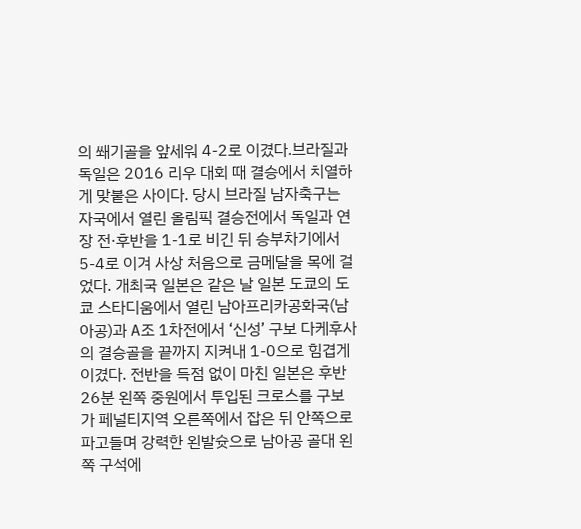의 쐐기골을 앞세워 4-2로 이겼다.브라질과 독일은 2016 리우 대회 때 결승에서 치열하게 맞붙은 사이다. 당시 브라질 남자축구는 자국에서 열린 올림픽 결승전에서 독일과 연장 전·후반을 1-1로 비긴 뒤 승부차기에서 5-4로 이겨 사상 처음으로 금메달을 목에 걸었다. 개최국 일본은 같은 날 일본 도쿄의 도쿄 스타디움에서 열린 남아프리카공화국(남아공)과 A조 1차전에서 ‘신성’ 구보 다케후사의 결승골을 끝까지 지켜내 1-0으로 힘겹게 이겼다. 전반을 득점 없이 마친 일본은 후반 26분 왼쪽 중원에서 투입된 크로스를 구보가 페널티지역 오른쪽에서 잡은 뒤 안쪽으로 파고들며 강력한 왼발슛으로 남아공 골대 왼쪽 구석에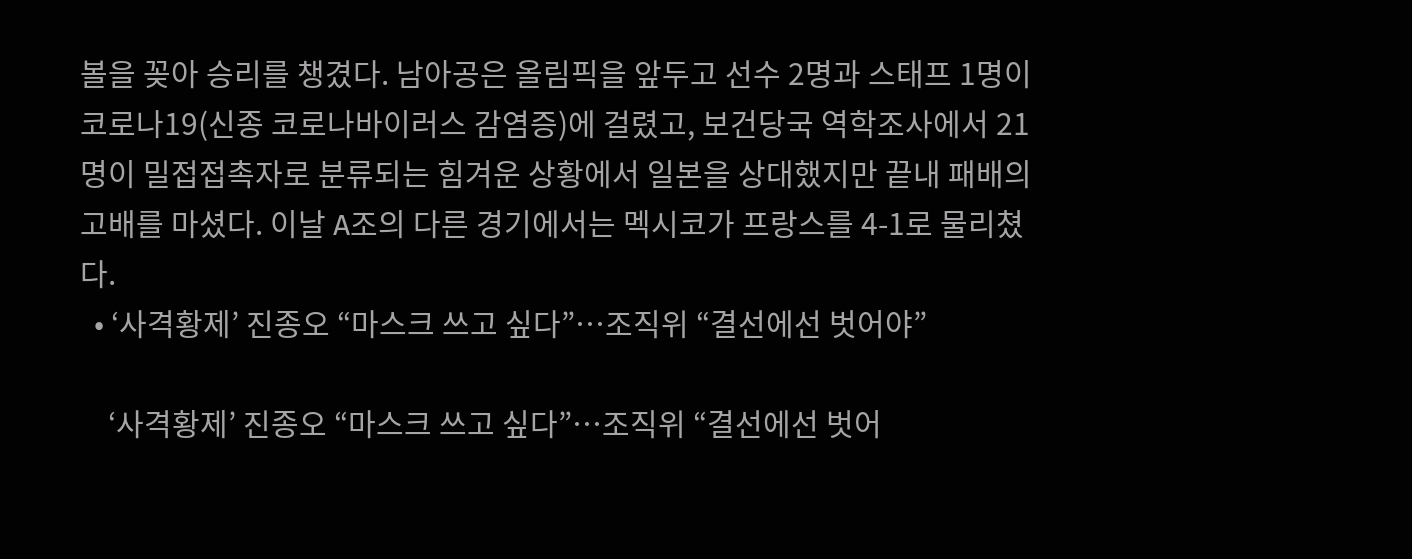볼을 꽂아 승리를 챙겼다. 남아공은 올림픽을 앞두고 선수 2명과 스태프 1명이 코로나19(신종 코로나바이러스 감염증)에 걸렸고, 보건당국 역학조사에서 21명이 밀접접촉자로 분류되는 힘겨운 상황에서 일본을 상대했지만 끝내 패배의 고배를 마셨다. 이날 A조의 다른 경기에서는 멕시코가 프랑스를 4-1로 물리쳤다.
  • ‘사격황제’ 진종오 “마스크 쓰고 싶다”…조직위 “결선에선 벗어야”

    ‘사격황제’ 진종오 “마스크 쓰고 싶다”…조직위 “결선에선 벗어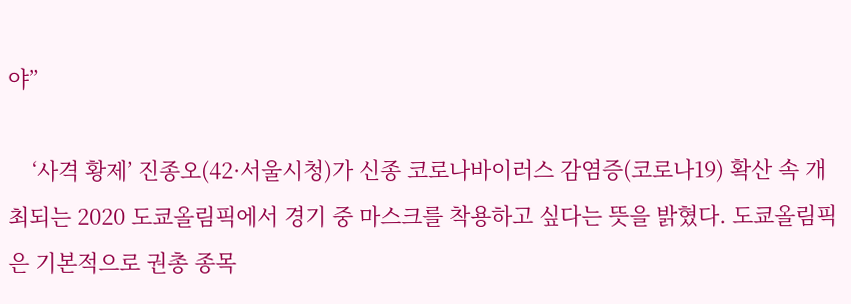야”

    ‘사격 황제’ 진종오(42·서울시청)가 신종 코로나바이러스 감염증(코로나19) 확산 속 개최되는 2020 도쿄올림픽에서 경기 중 마스크를 착용하고 싶다는 뜻을 밝혔다. 도쿄올림픽은 기본적으로 권총 종목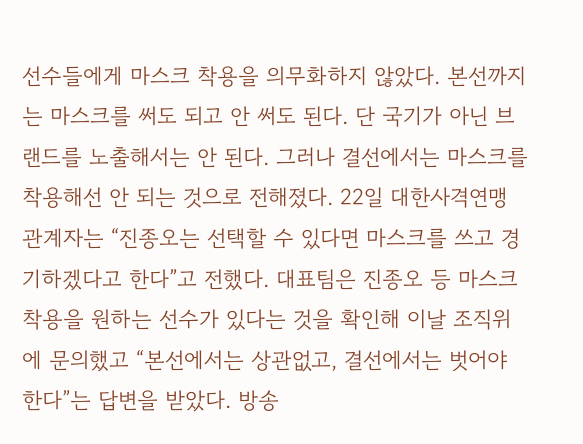선수들에게 마스크 착용을 의무화하지 않았다. 본선까지는 마스크를 써도 되고 안 써도 된다. 단 국기가 아닌 브랜드를 노출해서는 안 된다. 그러나 결선에서는 마스크를 착용해선 안 되는 것으로 전해졌다. 22일 대한사격연맹 관계자는 “진종오는 선택할 수 있다면 마스크를 쓰고 경기하겠다고 한다”고 전했다. 대표팀은 진종오 등 마스크 착용을 원하는 선수가 있다는 것을 확인해 이날 조직위에 문의했고 “본선에서는 상관없고, 결선에서는 벗어야 한다”는 답변을 받았다. 방송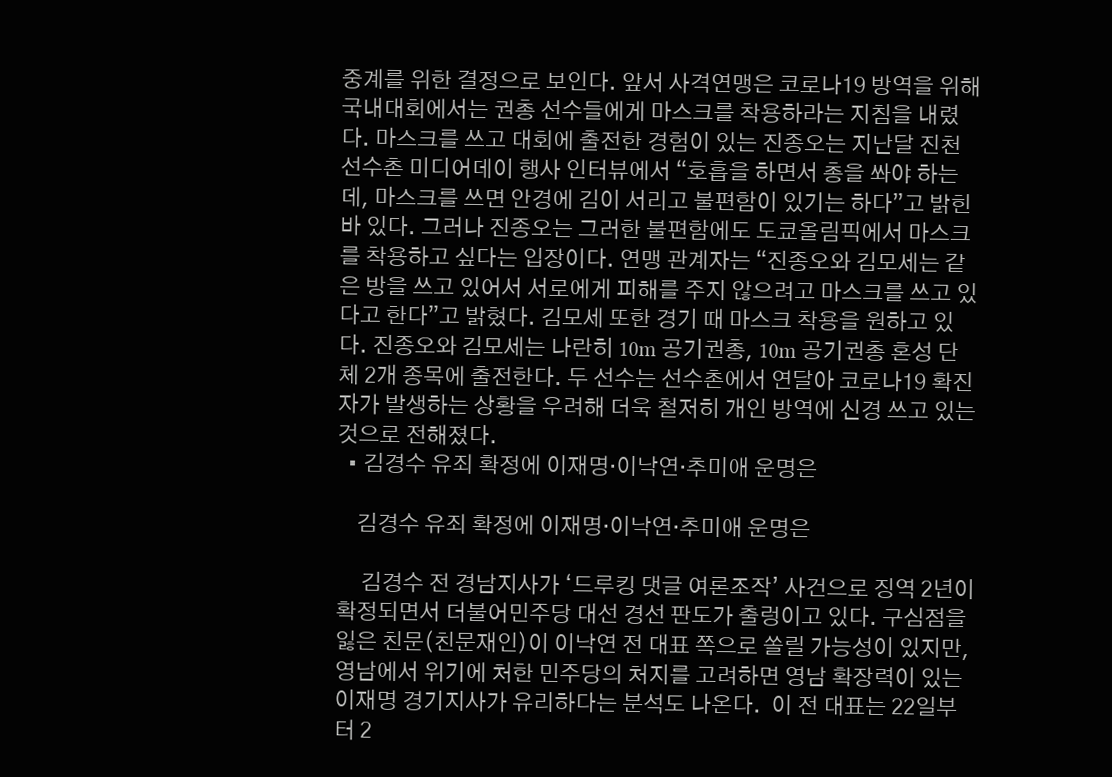중계를 위한 결정으로 보인다. 앞서 사격연맹은 코로나19 방역을 위해 국내대회에서는 권총 선수들에게 마스크를 착용하라는 지침을 내렸다. 마스크를 쓰고 대회에 출전한 경험이 있는 진종오는 지난달 진천선수촌 미디어데이 행사 인터뷰에서 “호흡을 하면서 총을 쏴야 하는데, 마스크를 쓰면 안경에 김이 서리고 불편함이 있기는 하다”고 밝힌 바 있다. 그러나 진종오는 그러한 불편함에도 도쿄올림픽에서 마스크를 착용하고 싶다는 입장이다. 연맹 관계자는 “진종오와 김모세는 같은 방을 쓰고 있어서 서로에게 피해를 주지 않으려고 마스크를 쓰고 있다고 한다”고 밝혔다. 김모세 또한 경기 때 마스크 착용을 원하고 있다. 진종오와 김모세는 나란히 10m 공기권총, 10m 공기권총 혼성 단체 2개 종목에 출전한다. 두 선수는 선수촌에서 연달아 코로나19 확진자가 발생하는 상황을 우려해 더욱 철저히 개인 방역에 신경 쓰고 있는 것으로 전해졌다.
  • 김경수 유죄 확정에 이재명·이낙연·추미애 운명은

    김경수 유죄 확정에 이재명·이낙연·추미애 운명은

     김경수 전 경남지사가 ‘드루킹 댓글 여론조작’ 사건으로 징역 2년이 확정되면서 더불어민주당 대선 경선 판도가 출렁이고 있다. 구심점을 잃은 친문(친문재인)이 이낙연 전 대표 쪽으로 쏠릴 가능성이 있지만, 영남에서 위기에 처한 민주당의 처지를 고려하면 영남 확장력이 있는 이재명 경기지사가 유리하다는 분석도 나온다.  이 전 대표는 22일부터 2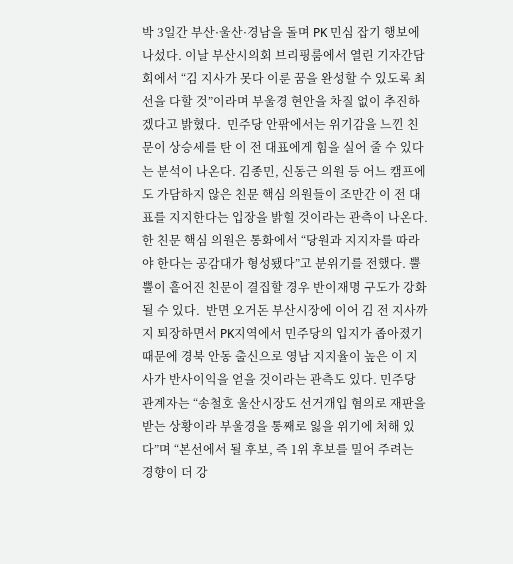박 3일간 부산·울산·경남을 돌며 PK 민심 잡기 행보에 나섰다. 이날 부산시의회 브리핑룸에서 열린 기자간담회에서 “김 지사가 못다 이룬 꿈을 완성할 수 있도록 최선을 다할 것”이라며 부울경 현안을 차질 없이 추진하겠다고 밝혔다.  민주당 안팎에서는 위기감을 느낀 친문이 상승세를 탄 이 전 대표에게 힘을 실어 줄 수 있다는 분석이 나온다. 김종민, 신동근 의원 등 어느 캠프에도 가담하지 않은 친문 핵심 의원들이 조만간 이 전 대표를 지지한다는 입장을 밝힐 것이라는 관측이 나온다. 한 친문 핵심 의원은 통화에서 “당원과 지지자를 따라야 한다는 공감대가 형성됐다”고 분위기를 전했다. 뿔뿔이 흩어진 친문이 결집할 경우 반이재명 구도가 강화될 수 있다.  반면 오거돈 부산시장에 이어 김 전 지사까지 퇴장하면서 PK지역에서 민주당의 입지가 좁아졌기 때문에 경북 안동 출신으로 영남 지지율이 높은 이 지사가 반사이익을 얻을 것이라는 관측도 있다. 민주당 관계자는 “송철호 울산시장도 선거개입 혐의로 재판을 받는 상황이라 부울경을 통째로 잃을 위기에 처해 있다”며 “본선에서 될 후보, 즉 1위 후보를 밀어 주려는 경향이 더 강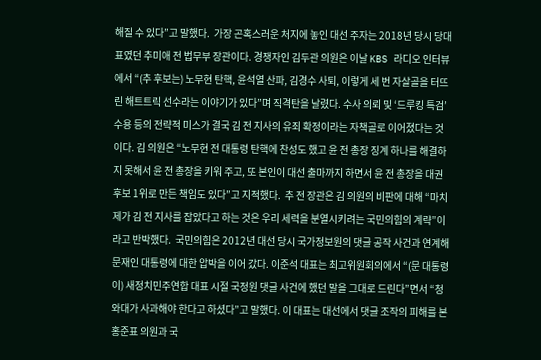해질 수 있다”고 말했다.  가장 곤혹스러운 처지에 놓인 대선 주자는 2018년 당시 당대표였던 추미애 전 법무부 장관이다. 경쟁자인 김두관 의원은 이날 KBS 라디오 인터뷰에서 “(추 후보는) 노무현 탄핵, 윤석열 산파, 김경수 사퇴, 이렇게 세 번 자살골을 터뜨린 해트트릭 선수라는 이야기가 있다”며 직격탄을 날렸다. 수사 의뢰 및 ‘드루킹 특검’ 수용 등의 전략적 미스가 결국 김 전 지사의 유죄 확정이라는 자책골로 이어졌다는 것이다. 김 의원은 “노무현 전 대통령 탄핵에 찬성도 했고 윤 전 총장 징계 하나를 해결하지 못해서 윤 전 총장을 키워 주고, 또 본인이 대선 출마까지 하면서 윤 전 총장을 대권 후보 1위로 만든 책임도 있다”고 지적했다.  추 전 장관은 김 의원의 비판에 대해 “마치 제가 김 전 지사를 잡았다고 하는 것은 우리 세력을 분열시키려는 국민의힘의 계략”이라고 반박했다.  국민의힘은 2012년 대선 당시 국가정보원의 댓글 공작 사건과 연계해 문재인 대통령에 대한 압박을 이어 갔다. 이준석 대표는 최고위원회의에서 “(문 대통령이) 새정치민주연합 대표 시절 국정원 댓글 사건에 했던 말을 그대로 드린다”면서 “청와대가 사과해야 한다고 하셨다”고 말했다. 이 대표는 대선에서 댓글 조작의 피해를 본 홍준표 의원과 국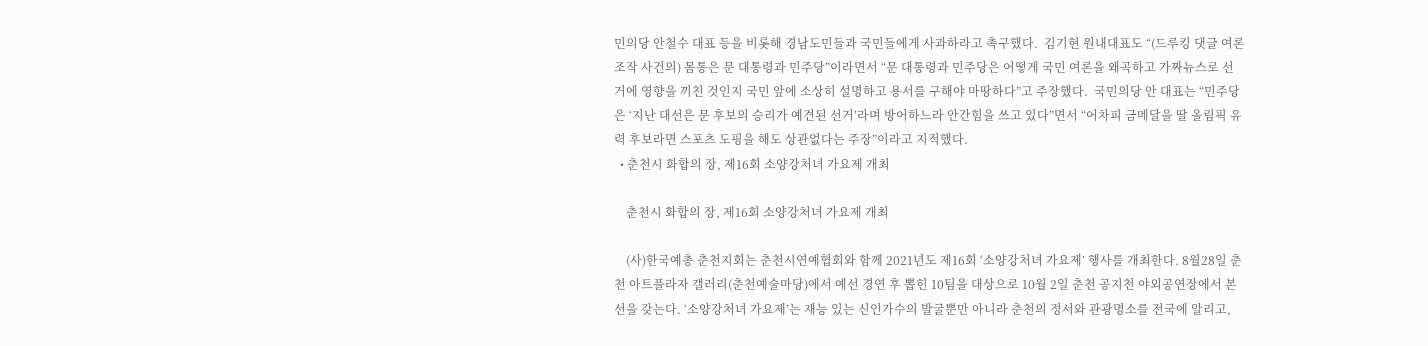민의당 안철수 대표 등을 비롯해 경남도민들과 국민들에게 사과하라고 촉구했다.  김기현 원내대표도 “(드루킹 댓글 여론조작 사건의) 몸통은 문 대통령과 민주당”이라면서 “문 대통령과 민주당은 어떻게 국민 여론을 왜곡하고 가짜뉴스로 선거에 영향을 끼친 것인지 국민 앞에 소상히 설명하고 용서를 구해야 마땅하다”고 주장했다.  국민의당 안 대표는 “민주당은 ‘지난 대선은 문 후보의 승리가 예견된 선거’라며 방어하느라 안간힘을 쓰고 있다”면서 “어차피 금메달을 딸 올림픽 유력 후보라면 스포츠 도핑을 해도 상관없다는 주장”이라고 지적했다.
  • 춘천시 화합의 장, 제16회 소양강처녀 가요제 개최

    춘천시 화합의 장, 제16회 소양강처녀 가요제 개최

    (사)한국예총 춘천지회는 춘천시연예협회와 함께 2021년도 제16회 ‘소양강처녀 가요제’ 행사를 개최한다. 8월28일 춘천 아트플라자 갤러리(춘천예술마당)에서 예선 경연 후 뽑힌 10팀을 대상으로 10월 2일 춘천 공지천 야외공연장에서 본선을 갖는다. ‘소양강처녀 가요제’는 재능 있는 신인가수의 발굴뿐만 아니라 춘천의 정서와 관광명소를 전국에 알리고,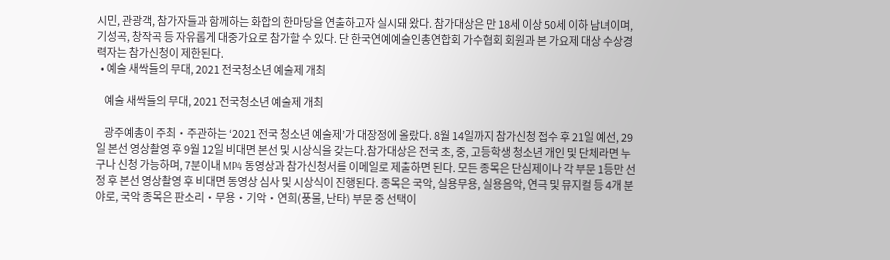시민, 관광객, 참가자들과 함께하는 화합의 한마당을 연출하고자 실시돼 왔다. 참가대상은 만 18세 이상 50세 이하 남녀이며, 기성곡, 창작곡 등 자유롭게 대중가요로 참가할 수 있다. 단 한국연예예술인총연합회 가수협회 회원과 본 가요제 대상 수상경력자는 참가신청이 제한된다.
  • 예술 새싹들의 무대, 2021 전국청소년 예술제 개최

    예술 새싹들의 무대, 2021 전국청소년 예술제 개최

    광주예총이 주최‧주관하는 ‘2021 전국 청소년 예술제’가 대장정에 올랐다. 8월 14일까지 참가신청 접수 후 21일 예선, 29일 본선 영상촬영 후 9월 12일 비대면 본선 및 시상식을 갖는다.참가대상은 전국 초, 중, 고등학생 청소년 개인 및 단체라면 누구나 신청 가능하며, 7분이내 MP4 동영상과 참가신청서를 이메일로 제출하면 된다. 모든 종목은 단심제이나 각 부문 1등만 선정 후 본선 영상촬영 후 비대면 동영상 심사 및 시상식이 진행된다. 종목은 국악, 실용무용, 실용음악, 연극 및 뮤지컬 등 4개 분야로, 국악 종목은 판소리‧무용‧기악‧연희(풍물, 난타) 부문 중 선택이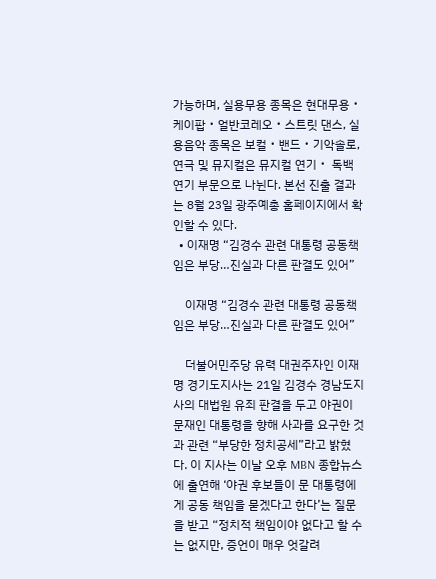가능하며, 실용무용 종목은 현대무용‧케이팝‧얼반코레오‧스트릿 댄스, 실용음악 종목은 보컬‧밴드‧기악솔로, 연극 및 뮤지컬은 뮤지컬 연기‧ 독백 연기 부문으로 나뉜다. 본선 진출 결과는 8월 23일 광주예총 홈페이지에서 확인할 수 있다.
  • 이재명 “김경수 관련 대통령 공동책임은 부당…진실과 다른 판결도 있어”

    이재명 “김경수 관련 대통령 공동책임은 부당…진실과 다른 판결도 있어”

    더불어민주당 유력 대권주자인 이재명 경기도지사는 21일 김경수 경남도지사의 대법원 유죄 판결을 두고 야권이 문재인 대통령을 향해 사과를 요구한 것과 관련 “부당한 정치공세”라고 밝혔다. 이 지사는 이날 오후 MBN 종합뉴스에 출연해 ‘야권 후보들이 문 대통령에게 공동 책임을 묻겠다고 한다’는 질문을 받고 “정치적 책임이야 없다고 할 수는 없지만, 증언이 매우 엇갈려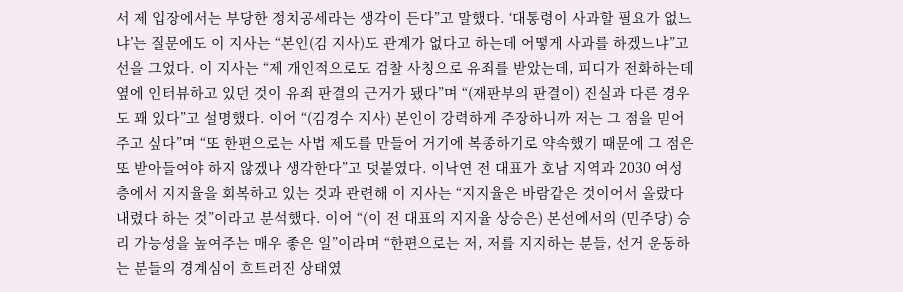서 제 입장에서는 부당한 정치공세라는 생각이 든다”고 말했다. ‘대통령이 사과할 필요가 없느냐’는 질문에도 이 지사는 “본인(김 지사)도 관계가 없다고 하는데 어떻게 사과를 하겠느냐”고 선을 그었다. 이 지사는 “제 개인적으로도 검찰 사칭으로 유죄를 받았는데, 피디가 전화하는데 옆에 인터뷰하고 있던 것이 유죄 판결의 근거가 됐다”며 “(재판부의 판결이) 진실과 다른 경우도 꽤 있다”고 설명했다. 이어 “(김경수 지사) 본인이 강력하게 주장하니까 저는 그 점을 믿어 주고 싶다”며 “또 한편으로는 사법 제도를 만들어 거기에 복종하기로 약속했기 때문에 그 점은 또 받아들여야 하지 않겠나 생각한다”고 덧붙였다. 이낙연 전 대표가 호남 지역과 2030 여성층에서 지지율을 회복하고 있는 것과 관련해 이 지사는 “지지율은 바람같은 것이어서 올랐다 내렸다 하는 것”이라고 분석했다. 이어 “(이 전 대표의 지지율 상승은) 본선에서의 (민주당) 승리 가능성을 높여주는 매우 좋은 일”이라며 “한편으로는 저, 저를 지지하는 분들, 선거 운동하는 분들의 경계심이 흐트러진 상태였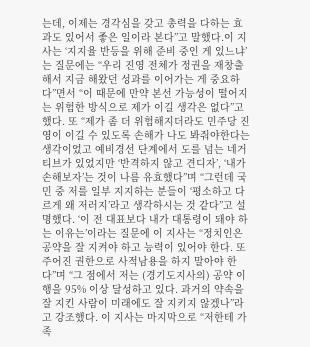는데, 이제는 경각심을 갖고 총력을 다하는 효과도 있어서 좋은 일이라 본다”고 말했다.이 지사는 ‘지지율 반등을 위해 준비 중인 게 있느냐’는 질문에는 “우리 진영 전체가 정권을 재창출해서 지금 해왔던 성과를 이어가는 게 중요하다”면서 “이 때문에 만약 본선 가능성이 떨어지는 위험한 방식으로 제가 이길 생각은 없다”고 했다. 또 “제가 좀 더 위험해지더라도 민주당 진영이 이길 수 있도록 손해가 나도 봐줘야한다는 생각이었고 예비경선 단계에서 도를 넘는 네거티브가 있었지만 ‘반격하지 않고 견디자’, ‘내가 손해보자’는 것이 나름 유효했다”며 “그런데 국민 중 저를 일부 지지하는 분들이 ‘평소하고 다르게 왜 저러지’라고 생각하시는 것 같다”고 설명했다. ‘이 전 대표보다 내가 대통령이 돼야 하는 이유는’이라는 질문에 이 지사는 “정치인은 공약을 잘 지켜야 하고 능력이 있어야 한다. 또 주어진 권한으로 사적남용을 하지 말아야 한다”며 “그 점에서 저는 (경기도지사의) 공약 이행을 95% 이상 달성하고 있다. 과거의 약속을 잘 지킨 사람이 미래에도 잘 지키지 않겠나”라고 강조했다. 이 지사는 마지막으로 “저한테 가족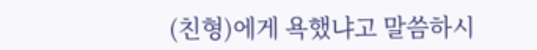(친형)에게 욕했냐고 말씀하시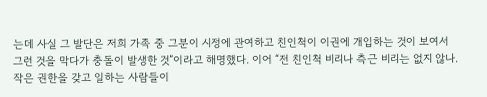는데 사실 그 발단은 저희 가족 중 그분이 시정에 관여하고 친인척이 이권에 개입하는 것이 보여서 그런 것을 막다가 충돌이 발생한 것”이라고 해명했다. 이어 “전 친인척 비리나 측근 비리는 없지 않나. 작은 권한을 갖고 일하는 사람들이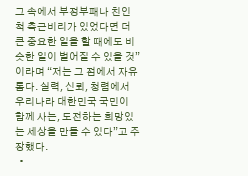그 속에서 부정부패나 친인척 측근비리가 있었다면 더 큰 중요한 일을 할 때에도 비슷한 일이 벌어질 수 있을 것”이라며 “저는 그 점에서 자유롭다. 실력, 신뢰, 청렴에서 우리나라 대한민국 국민이 함께 사는, 도전하는 희망있는 세상을 만들 수 있다”고 주장했다.
  •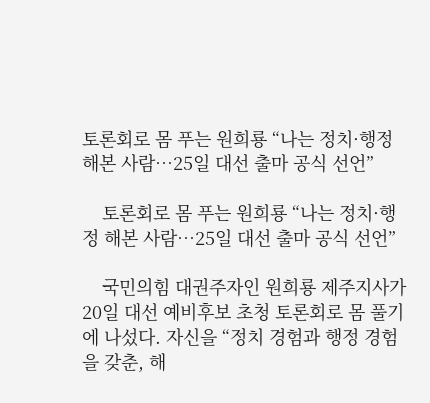토론회로 몸 푸는 원희룡 “나는 정치·행정 해본 사람…25일 대선 출마 공식 선언”

    토론회로 몸 푸는 원희룡 “나는 정치·행정 해본 사람…25일 대선 출마 공식 선언”

    국민의힘 대권주자인 원희룡 제주지사가 20일 대선 예비후보 초청 토론회로 몸 풀기에 나섰다. 자신을 “정치 경험과 행정 경험을 갖춘, 해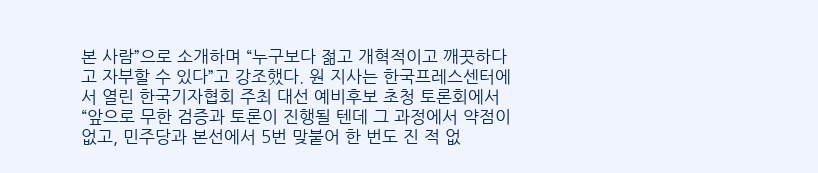본 사람”으로 소개하며 “누구보다 젊고 개혁적이고 깨끗하다고 자부할 수 있다”고 강조했다. 원 지사는 한국프레스센터에서 열린 한국기자협회 주최 대선 예비후보 초청 토론회에서 “앞으로 무한 검증과 토론이 진행될 텐데 그 과정에서 약점이 없고, 민주당과 본선에서 5번 맞붙어 한 번도 진 적 없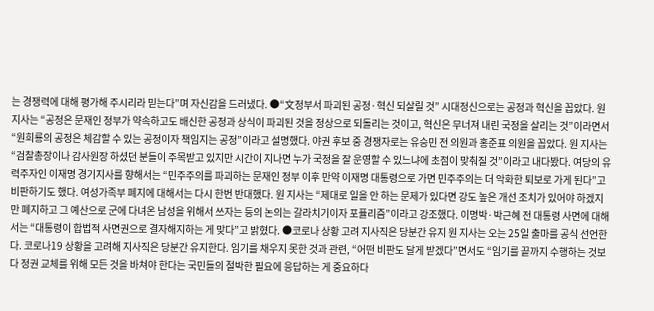는 경쟁력에 대해 평가해 주시리라 믿는다”며 자신감을 드러냈다. ●“文정부서 파괴된 공정·혁신 되살릴 것” 시대정신으로는 공정과 혁신을 꼽았다. 원 지사는 “공정은 문재인 정부가 약속하고도 배신한 공정과 상식이 파괴된 것을 정상으로 되돌리는 것이고, 혁신은 무너져 내린 국정을 살리는 것”이라면서 “원희룡의 공정은 체감할 수 있는 공정이자 책임지는 공정”이라고 설명했다. 야권 후보 중 경쟁자로는 유승민 전 의원과 홍준표 의원을 꼽았다. 원 지사는 “검찰총장이나 감사원장 하셨던 분들이 주목받고 있지만 시간이 지나면 누가 국정을 잘 운영할 수 있느냐에 초점이 맞춰질 것”이라고 내다봤다. 여당의 유력주자인 이재명 경기지사를 향해서는 “민주주의를 파괴하는 문재인 정부 이후 만약 이재명 대통령으로 가면 민주주의는 더 악화한 퇴보로 가게 된다”고 비판하기도 했다. 여성가족부 폐지에 대해서는 다시 한번 반대했다. 원 지사는 “제대로 일을 안 하는 문제가 있다면 강도 높은 개선 조치가 있어야 하겠지만 폐지하고 그 예산으로 군에 다녀온 남성을 위해서 쓰자는 등의 논의는 갈라치기이자 포퓰리즘”이라고 강조했다. 이명박·박근혜 전 대통령 사면에 대해서는 “대통령이 합법적 사면권으로 결자해지하는 게 맞다”고 밝혔다. ●코로나 상황 고려 지사직은 당분간 유지 원 지사는 오는 25일 출마를 공식 선언한다. 코로나19 상황을 고려해 지사직은 당분간 유지한다. 임기를 채우지 못한 것과 관련, “어떤 비판도 달게 받겠다”면서도 “임기를 끝까지 수행하는 것보다 정권 교체를 위해 모든 것을 바쳐야 한다는 국민들의 절박한 필요에 응답하는 게 중요하다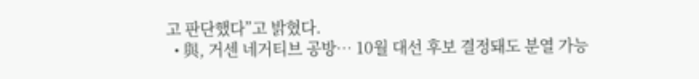고 판단했다”고 밝혔다.
  • 與, 거센 네거티브 공방… 10월 대선 후보 결정돼도 분열 가능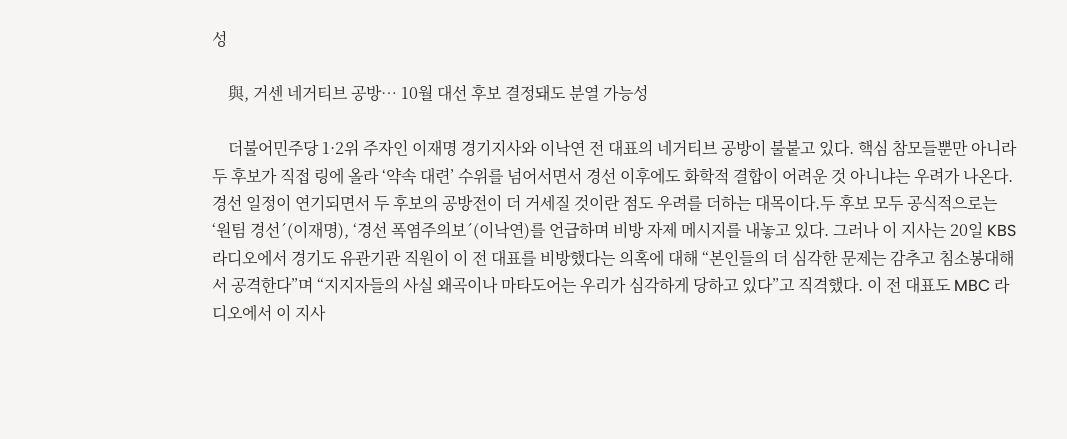성

    與, 거센 네거티브 공방… 10월 대선 후보 결정돼도 분열 가능성

    더불어민주당 1·2위 주자인 이재명 경기지사와 이낙연 전 대표의 네거티브 공방이 불붙고 있다. 핵심 참모들뿐만 아니라 두 후보가 직접 링에 올라 ‘약속 대련’ 수위를 넘어서면서 경선 이후에도 화학적 결합이 어려운 것 아니냐는 우려가 나온다. 경선 일정이 연기되면서 두 후보의 공방전이 더 거세질 것이란 점도 우려를 더하는 대목이다.두 후보 모두 공식적으로는 ‘원팀 경선´(이재명), ‘경선 폭염주의보´(이낙연)를 언급하며 비방 자제 메시지를 내놓고 있다. 그러나 이 지사는 20일 KBS 라디오에서 경기도 유관기관 직원이 이 전 대표를 비방했다는 의혹에 대해 “본인들의 더 심각한 문제는 감추고 침소봉대해서 공격한다”며 “지지자들의 사실 왜곡이나 마타도어는 우리가 심각하게 당하고 있다”고 직격했다. 이 전 대표도 MBC 라디오에서 이 지사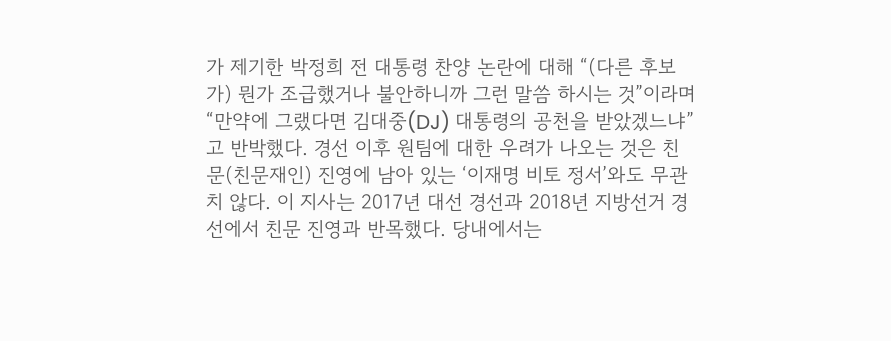가 제기한 박정희 전 대통령 찬양 논란에 대해 “(다른 후보가) 뭔가 조급했거나 불안하니까 그런 말씀 하시는 것”이라며 “만약에 그랬다면 김대중(DJ) 대통령의 공천을 받았겠느냐”고 반박했다. 경선 이후 원팀에 대한 우려가 나오는 것은 친문(친문재인) 진영에 남아 있는 ‘이재명 비토 정서’와도 무관치 않다. 이 지사는 2017년 대선 경선과 2018년 지방선거 경선에서 친문 진영과 반목했다. 당내에서는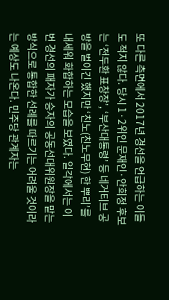또 다른 측면에서 2017년 경선을 언급하는 이들도 적지 않다. 당시 1·2위인 문재인·안희정 후보는 ‘전두환 표창장’, ‘부산대통령’ 등 네거티브 공방을 벌이긴 했지만 ‘친노(친노무현) 한 뿌리’를 내세워 화합하는 모습을 보였다. 일각에서는 이번 경선의 패자가 승자의 공동선대위원장을 맡는 방식으로 통합한 선례를 따르기는 어려울 것이라는 예상도 나온다. 민주당 관계자는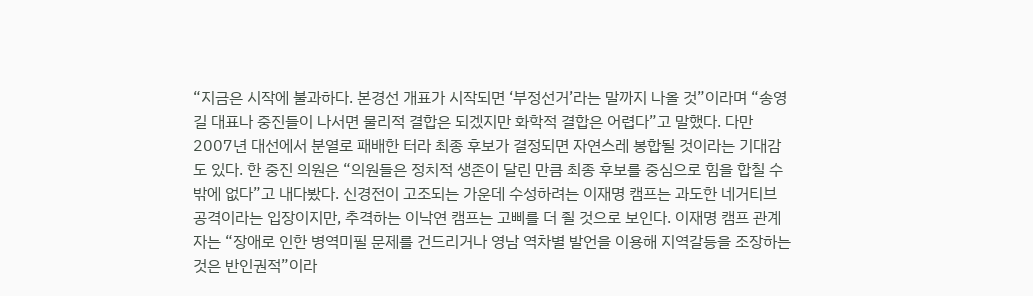“지금은 시작에 불과하다. 본경선 개표가 시작되면 ‘부정선거’라는 말까지 나올 것”이라며 “송영길 대표나 중진들이 나서면 물리적 결합은 되겠지만 화학적 결합은 어렵다”고 말했다. 다만 2007년 대선에서 분열로 패배한 터라 최종 후보가 결정되면 자연스레 봉합될 것이라는 기대감도 있다. 한 중진 의원은 “의원들은 정치적 생존이 달린 만큼 최종 후보를 중심으로 힘을 합칠 수밖에 없다”고 내다봤다. 신경전이 고조되는 가운데 수성하려는 이재명 캠프는 과도한 네거티브 공격이라는 입장이지만, 추격하는 이낙연 캠프는 고삐를 더 죌 것으로 보인다. 이재명 캠프 관계자는 “장애로 인한 병역미필 문제를 건드리거나 영남 역차별 발언을 이용해 지역갈등을 조장하는 것은 반인권적”이라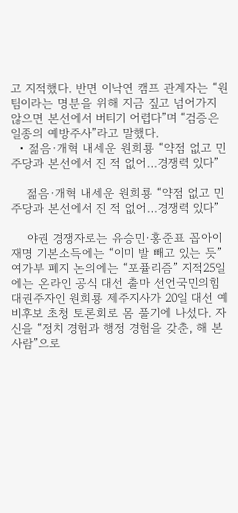고 지적했다. 반면 이낙연 캠프 관계자는 “원팀이라는 명분을 위해 지금 짚고 넘어가지 않으면 본선에서 버티기 어렵다”며 “검증은 일종의 예방주사”라고 말했다.
  • 젊음·개혁 내세운 원희룡 “약점 없고 민주당과 본선에서 진 적 없어…경쟁력 있다”

    젊음·개혁 내세운 원희룡 “약점 없고 민주당과 본선에서 진 적 없어…경쟁력 있다”

    야권 경쟁자로는 유승민·홍준표 꼽아이재명 기본소득에는 “이미 발 빼고 있는 듯”여가부 폐지 논의에는 “포퓰리즘” 지적25일에는 온라인 공식 대선 출마 선언국민의힘 대권주자인 원희룡 제주지사가 20일 대선 예비후보 초청 토론회로 몸 풀기에 나섰다. 자신을 “정치 경험과 행정 경험을 갖춘, 해 본 사람”으로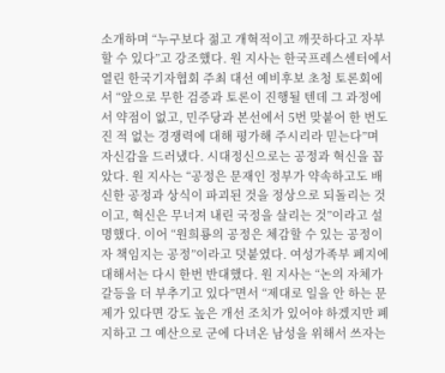소개하며 “누구보다 젊고 개혁적이고 깨끗하다고 자부할 수 있다”고 강조했다. 원 지사는 한국프레스센터에서 열린 한국기자협회 주최 대선 예비후보 초청 토론회에서 “앞으로 무한 검증과 토론이 진행될 텐데 그 과정에서 약점이 없고, 민주당과 본선에서 5번 맞붙어 한 번도 진 적 없는 경쟁력에 대해 평가해 주시리라 믿는다”며 자신감을 드러냈다. 시대정신으로는 공정과 혁신을 꼽았다. 원 지사는 “공정은 문재인 정부가 약속하고도 배신한 공정과 상식이 파괴된 것을 정상으로 되돌리는 것이고, 혁신은 무너져 내린 국정을 살리는 것”이라고 설명했다. 이어 “원희룡의 공정은 체감할 수 있는 공정이자 책임지는 공정”이라고 덧붙였다. 여성가족부 폐지에 대해서는 다시 한번 반대했다. 원 지사는 “논의 자체가 갈등을 더 부추기고 있다”면서 “제대로 일을 안 하는 문제가 있다면 강도 높은 개선 조치가 있어야 하겠지만 폐지하고 그 예산으로 군에 다녀온 남성을 위해서 쓰자는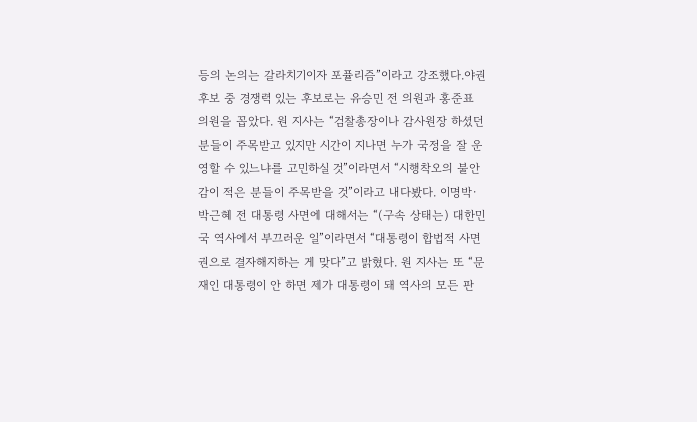등의 논의는 갈라치기이자 포퓰리즘”이라고 강조했다.야권 후보 중 경쟁력 있는 후보로는 유승민 전 의원과 홍준표 의원을 꼽았다. 원 지사는 “검찰총장이나 감사원장 하셨던 분들이 주목받고 있지만 시간이 지나면 누가 국정을 잘 운영할 수 있느냐를 고민하실 것”이라면서 “시행착오의 불안감이 적은 분들이 주목받을 것”이라고 내다봤다. 이명박·박근혜 전 대통령 사면에 대해서는 “(구속 상태는) 대한민국 역사에서 부끄러운 일”이라면서 “대통령이 합법적 사면권으로 결자해지하는 게 맞다”고 밝혔다. 원 지사는 또 “문재인 대통령이 안 하면 제가 대통령이 돼 역사의 모든 판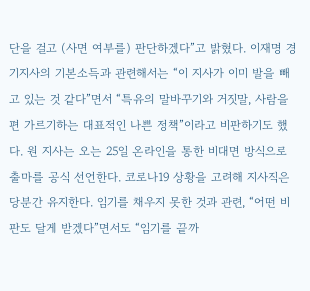단을 걸고 (사면 여부를) 판단하겠다”고 밝혔다. 이재명 경기지사의 기본소득과 관련해서는 “이 지사가 이미 발을 빼고 있는 것 같다”면서 “특유의 말바꾸기와 거짓말, 사람을 편 가르기하는 대표적인 나쁜 정책”이라고 비판하기도 했다. 원 지사는 오는 25일 온라인을 통한 비대면 방식으로 출마를 공식 선언한다. 코로나19 상황을 고려해 지사직은 당분간 유지한다. 임기를 채우지 못한 것과 관련, “어떤 비판도 달게 받겠다”면서도 “임기를 끝까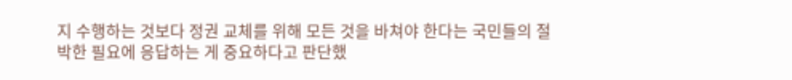지 수행하는 것보다 정권 교체를 위해 모든 것을 바쳐야 한다는 국민들의 절박한 필요에 응답하는 게 중요하다고 판단했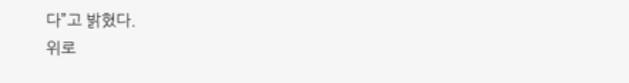다”고 밝혔다.
위로